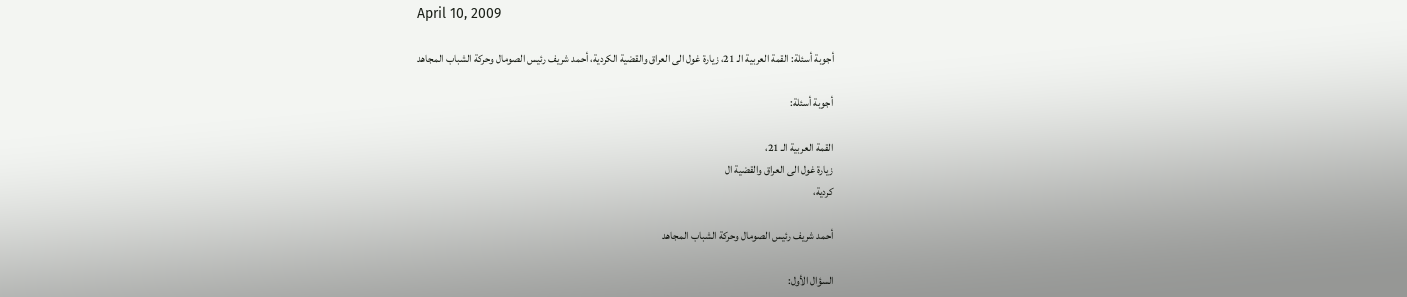April 10, 2009

أجوبة أسئلة: القمة العربية الـ 21، زيارة غول الى العراق والقضية الكردية، أحمد شريف رئيس الصومال وحركة الشباب المجاهد

أجوبة أسئلة:

القمة العربية الـ 21،
زيارة غول الى العراق والقضية ال
كردية،

أحمد شريف رئيس الصومال وحركة الشباب المجاهد

السؤال الأول: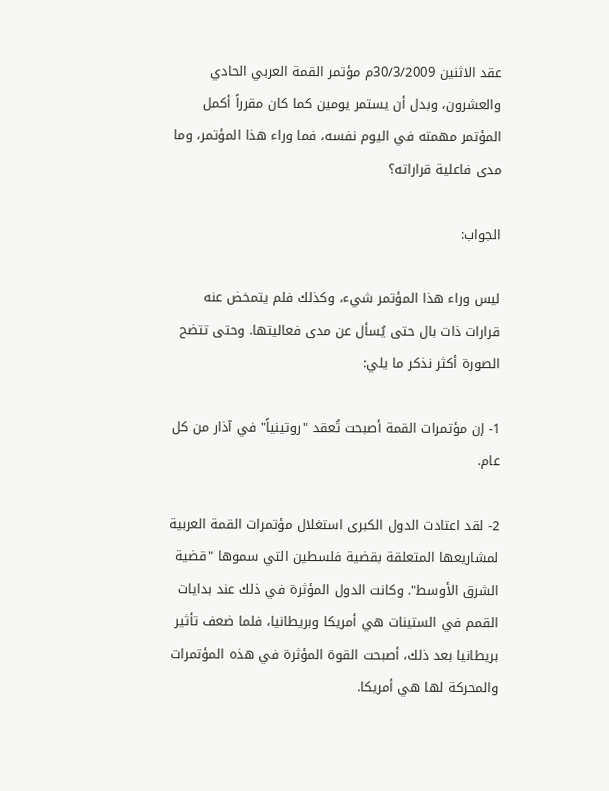عقد الاثنين 30/3/2009م مؤتمر القمة العربي الحادي والعشرون، وبدل أن يستمر يومين كما كان مقرراً أكمل المؤتمر مهمته في اليوم نفسه، فما وراء هذا المؤتمر، وما مدى فاعلية قراراته؟

الجواب:

ليس وراء هذا المؤتمر شيء، وكذلك فلم يتمخض عنه قرارات ذات بال حتى يُسأل عن مدى فعاليتها. وحتى تتضح الصورة أكثر نذكر ما يلي:

1- إن مؤتمرات القمة أصبحت تُعقد "روتينياً" في آذار من كل عام.

2- لقد اعتادت الدول الكبرى استغلال مؤتمرات القمة العربية لمشاريعها المتعلقة بقضية فلسطين التي سموها "قضية الشرق الأوسط". وكانت الدول المؤثرة في ذلك عند بدايات القمم في الستينات هي أمريكا وبريطانيا، فلما ضعف تأثير بريطانيا بعد ذلك، أصبحت القوة المؤثرة في هذه المؤتمرات والمحركة لها هي أمريكا.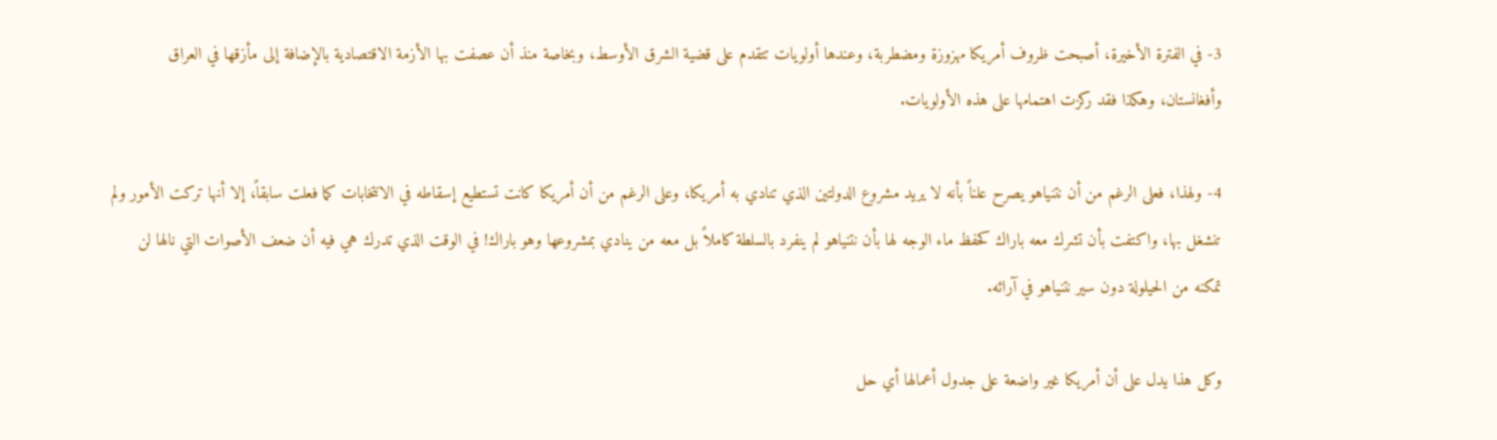3- في الفترة الأخيرة، أصبحت ظروف أمريكا مهزوزة ومضطربة، وعندها أولويات تتقدم على قضية الشرق الأوسط، وبخاصة منذ أن عصفت بها الأزمة الاقتصادية بالإضافة إلى مأزقها في العراق وأفغانستان، وهكذا فقد ركزت اهتمامها على هذه الأولويات.

4- ولهذا، فعلى الرغم من أن نتنياهو يصرح علناً بأنه لا يريد مشروع الدولتين الذي تنادي به أمريكا، وعلى الرغم من أن أمريكا كانت تستطيع إسقاطه في الانتخابات كما فعلت سابقاً، إلا أنها تركت الأمور ولم تنشغل بها، واكتفت بأن تشرك معه باراك كحفظ ماء الوجه لها بأن نتنياهو لم ينفرد بالسلطة كاملاً بل معه من ينادي بمشروعها وهو باراك! في الوقت الذي تدرك هي فيه أن ضعف الأصوات التي نالها لن تمكنه من الحيلولة دون سير نتنياهو في آرائه.

وكل هذا يدل على أن أمريكا غير واضعة على جدول أعمالها أي حل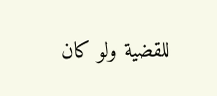للقضية ولو كان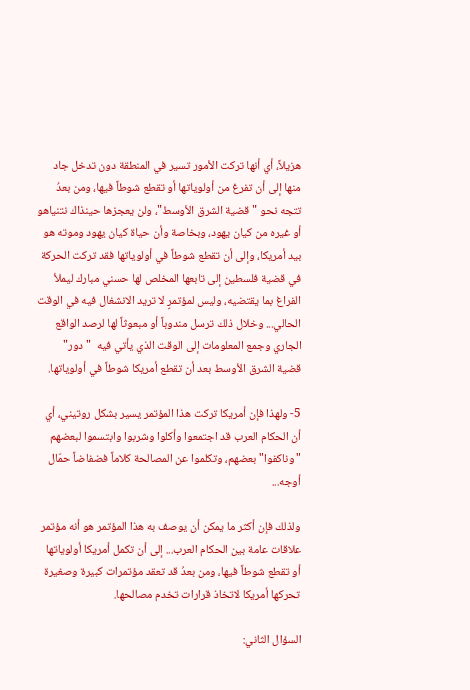هزيلاً، أي أنها تركت الأمور تسير في المنطقة دون تدخل جاد منها إلى أن تفرغ من أولوياتها أو تقطع شوطاً فيها، ومن بعدُ تتجه نحو "قضية الشرق الأوسط"، ولن يعجزها حينذاك نتنياهو أو غيره من كيان يهود، وبخاصة وأن حياة كيان يهود وموته هو بيد أمريكا، وإلى أن تقطع شوطاً في أولوياتها فقد تركت الحركة في قضية فلسطين إلى تابعها المخلص لها حسني مبارك ليملأ الفراغ بما يقتضيه، وليس لمؤتمرٍ لا تريد الانشغال فيه في الوقت الحالي... وخلال ذلك ترسل مندوباً أو مبعوثاً لها لرصد الواقع الجاري وجمع المعلومات إلى الوقت الذي يأتي فيه  "دور" قضية الشرق الأوسط بعد أن تقطع أمريكا شوطاً في أولوياتها.

5- ولهذا فإن أمريكا تركت هذا المؤتمر يسير بشكل روتيني، أي أن الحكام العرب قد اجتمعوا وأكلوا وشربوا وابتسموا لبعضهم "وناكفوا" بعضهم، وتكلموا عن المصالحة كلاماً فضفاضاً حمّال أوجه...

ولذلك فإن أكثر ما يمكن أن يوصف به هذا المؤتمر هو أنه مؤتمر علاقات عامة بين الحكام العرب... إلى أن تكمل أمريكا أولوياتها أو تقطع شوطاً فيها، ومن بعدُ قد تعقد مؤتمرات كبيرة وصغيرة تحركها أمريكا لاتخاذ قرارات تخدم مصالحها.

السؤال الثاني: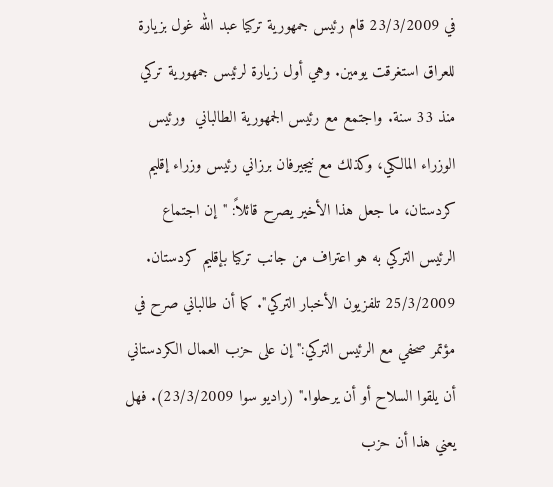في 23/3/2009 قام رئيس جمهورية تركيا عبد الله غول بزيارة للعراق استغرقت يومين. وهي أول زيارة لرئيس جمهورية تركي منذ 33 سنة. واجتمع مع رئيس الجمهورية الطالباني  ورئيس الوزراء المالكي، وكذلك مع نيجيرفان برزاني رئيس وزراء إقليم كردستان، ما جعل هذا الأخير يصرح قائلاً: "إن اجتماع الرئيس التركي به هو اعتراف من جانب تركيا بإقليم كردستان. 25/3/2009 تلفزيون الأخبار التركي". كما أن طالباني صرح في مؤتمر صحفي مع الرئيس التركي:" إن على حزب العمال الكردستاني أن يلقوا السلاح أو أن يرحلوا." (راديو سوا 23/3/2009). فهل يعني هذا أن حزب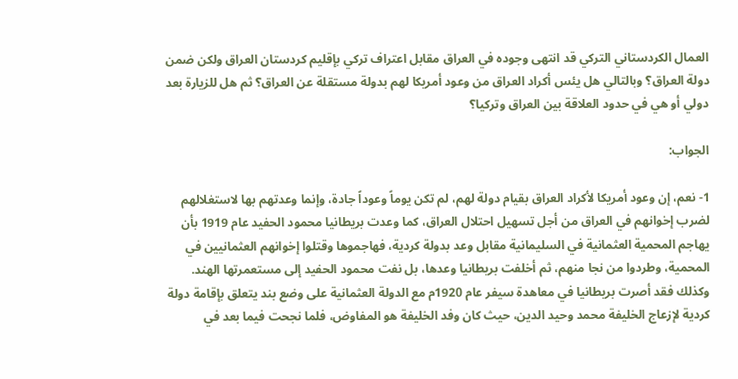العمال الكردستاني التركي قد انتهى وجوده في العراق مقابل اعتراف تركي بإقليم كردستان العراق ولكن ضمن دولة العراق؟ وبالتالي هل يئس أكراد العراق من وعود أمريكا لهم بدولة مستقلة عن العراق؟ ثم هل للزيارة بعد دولي أو هي في حدود العلاقة بين العراق وتركيا؟

الجواب:

1- نعم، إن وعود أمريكا لأكراد العراق بقيام دولة لهم، لم تكن يوماً وعوداً جادة، وإنما وعدتهم بها لاستغلالهم لضرب إخوانهم في العراق من أجل تسهيل احتلال العراق، كما وعدت بريطانيا محمود الحفيد عام 1919 بأن يهاجم المحمية العثمانية في السليمانية مقابل وعد بدولة كردية، فهاجموها وقتلوا إخوانهم العثمانيين في المحمية، وطردوا من نجا منهم، ثم أخلفت بريطانيا وعدها، بل نفت محمود الحفيد إلى مستعمرتها الهند. وكذلك فقد أصرت بريطانيا في معاهدة سيفر عام 1920م مع الدولة العثمانية على وضع بند يتعلق بإقامة دولة كردية لإزعاج الخليفة محمد وحيد الدين، حيث كان وفد الخليفة هو المفاوض، فلما نجحت فيما بعد في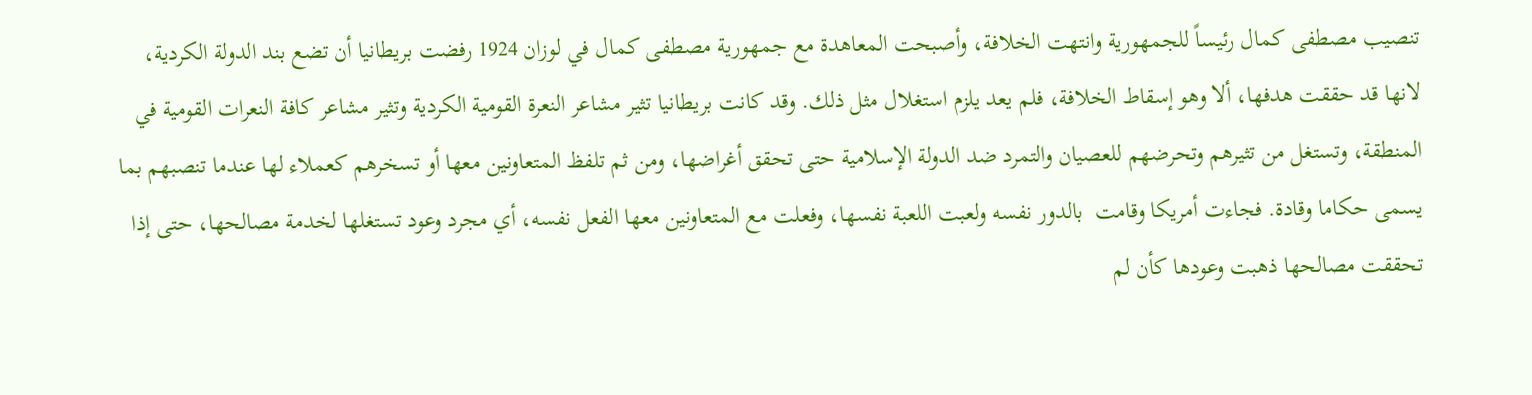تنصيب مصطفى كمال رئيساً للجمهورية وانتهت الخلافة، وأصبحت المعاهدة مع جمهورية مصطفى كمال في لوزان 1924 رفضت بريطانيا أن تضع بند الدولة الكردية، لانها قد حققت هدفها، ألا وهو إسقاط الخلافة، فلم يعد يلزم استغلال مثل ذلك. وقد كانت بريطانيا تثير مشاعر النعرة القومية الكردية وتثير مشاعر كافة النعرات القومية في المنطقة، وتستغل من تثيرهم وتحرضهم للعصيان والتمرد ضد الدولة الإسلامية حتى تحقق أغراضها، ومن ثم تلفظ المتعاونين معها أو تسخرهم كعملاء لها عندما تنصبهم بما يسمى حكاما وقادة. فجاءت أمريكا وقامت  بالدور نفسه ولعبت اللعبة نفسها، وفعلت مع المتعاونين معها الفعل نفسه، أي مجرد وعود تستغلها لخدمة مصالحها، حتى إذا تحققت مصالحها ذهبت وعودها كأن لم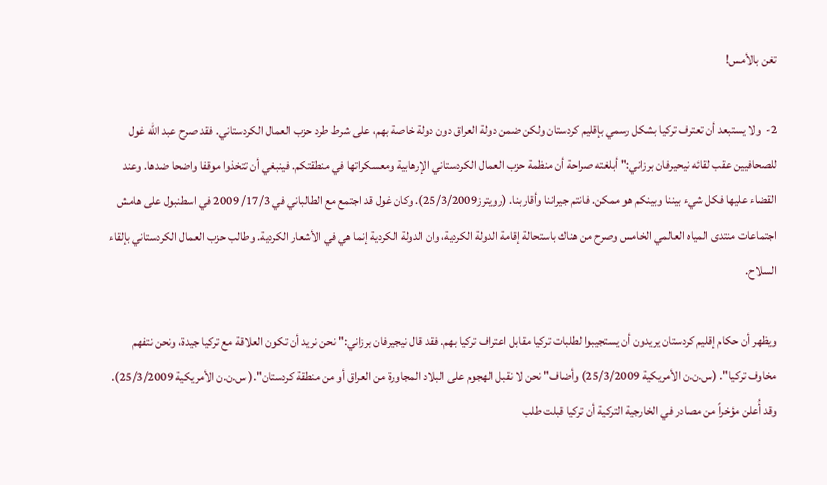تغن بالأمس!

2-  ولا يستبعد أن تعترف تركيا بشكل رسمي بإقليم كردستان ولكن ضمن دولة العراق دون دولة خاصة بهم، على شرط طرد حزب العمال الكردستاني. فقد صرح عبد الله غول للصحافيين عقب لقائه نيحيرفان برزاني:" أبلغته صراحة أن منظمة حزب العمال الكردستاني الإرهابية ومعسكراتها في منطقتكم. فينبغي أن تتخذوا موقفا واضحا ضدها. وعند القضاء عليها فكل شيء بيننا وبينكم هو ممكن. فانتم جيراننا وأقاربنا. (رويترز25/3/2009). وكان غول قد اجتمع مع الطالباني في 17/3/ 2009 في اسطنبول على هامش اجتماعات منتدى المياه العالمي الخامس وصرح من هناك باستحالة إقامة الدولة الكردية، وان الدولة الكردية إنما هي في الأشعار الكردية. وطالب حزب العمال الكردستاني بإلقاء السلاح.

ويظهر أن حكام إقليم كردستان يريدون أن يستجيبوا لطلبات تركيا مقابل اعتراف تركيا بهم. فقد قال نيجيرفان برزاني:" نحن نريد أن تكون العلاقة مع تركيا جيدة، ونحن نتفهم مخاوف تركيا". (س.ن.ن الأمريكية 25/3/2009) وأضاف" نحن لا نقبل الهجوم على البلاد المجاورة من العراق أو من منطقة كردستان".( س.ن.ن الأمريكية 25/3/2009). وقد أُعلن مؤخراً من مصادر في الخارجية التركية أن تركيا قبلت طلب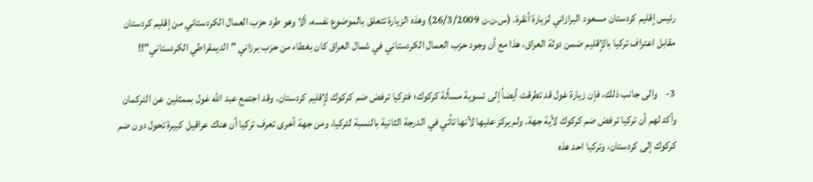رئيس إقليم كردستان مسعود البرازاني لزيارة أنقرة. (س.ن.ن 26/3/2009) وهذه الزيارة تتعلق بالموضوع نفسه، ألا وهو طرد حزب العمال الكردستاني من إقليم كردستان مقابل اعتراف تركيا بالإقليم ضمن دولة العراق، هذا مع أن وجود حزب العمال الكردستاني في شمال العراق كان بغطاء من حزب برزاني "الديمقراطي الكردستاني"!!

3-    والى جانب ذلك، فإن زيارة غول قد تطرقت أيضاً إلى تسوية مسألة كركوك؛ فتركيا ترفض ضم كركوك لإقليم كردستان. وقد اجتمع عبد الله غول بممثلين عن التركمان وأكد لهم أن تركيا ترفض ضم كركوك لأية جهة. ولم يركز عليها لأنها تأتي في الدرجة الثانية بالنسبة لتركيا، ومن جهة أخرى تعرف تركيا أن هناك عراقيل كبيرة تحول دون ضم كركوك إلى كردستان، وتركيا احد هذه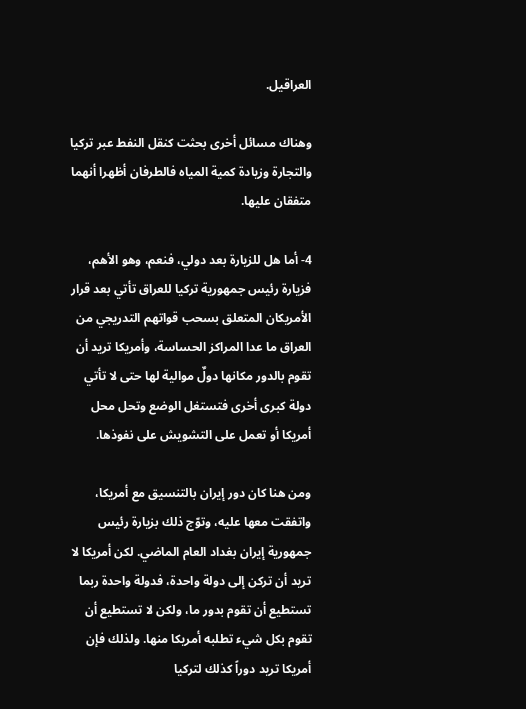العراقيل.

وهناك مسائل أخرى بحثت كنقل النفط عبر تركيا والتجارة وزيادة كمية المياه فالطرفان أظهرا أنهما متفقان عليها.

4- أما هل للزيارة بعد دولي، فنعم، وهو الأهم، فزيارة رئيس جمهورية تركيا للعراق تأتي بعد قرار الأمريكان المتعلق بسحب قواتهم التدريجي من العراق ما عدا المراكز الحساسة، وأمريكا تريد أن تقوم بالدور مكانها دولٌ موالية لها حتى لا تأتي دولة كبرى أخرى فتستغل الوضع وتحل محل أمريكا أو تعمل على التشويش على نفوذها.

ومن هنا كان دور إيران بالتنسيق مع أمريكا، واتفقت معها عليه، وتوّج ذلك بزيارة رئيس جمهورية إيران بغداد العام الماضي. لكن أمريكا لا تريد أن تركن إلى دولة واحدة، فدولة واحدة ربما تستطيع أن تقوم بدور ما، ولكن لا تستطيع أن تقوم بكل شيء تطلبه أمريكا منها. ولذلك فإن أمريكا تريد دوراً كذلك لتركيا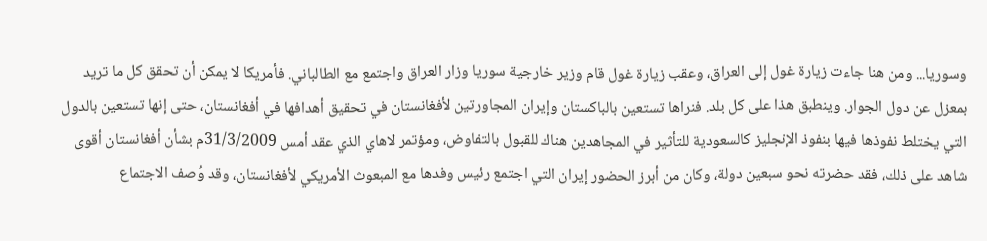وسوريا... ومن هنا جاءت زيارة غول إلى العراق، وعقب زيارة غول قام وزير خارجية سوريا وزار العراق واجتمع مع الطالباني. فأمريكا لا يمكن أن تحقق كل ما تريد بمعزل عن دول الجوار. وينطبق هذا على كل بلد. فنراها تستعين بالباكستان وإيران المجاورتين لأفغانستان في تحقيق أهدافها في أفغانستان، حتى إنها تستعين بالدول التي يختلط نفوذها فيها بنفوذ الإنجليز كالسعودية للتأثير في المجاهدين هناك للقبول بالتفاوض، ومؤتمر لاهاي الذي عقد أمس 31/3/2009م بشأن أفغانستان أقوى شاهد على ذلك، فقد حضرته نحو سبعين دولة، وكان من أبرز الحضور إيران التي اجتمع رئيس وفدها مع المبعوث الأمريكي لأفغانستان، وقد وُصف الاجتماع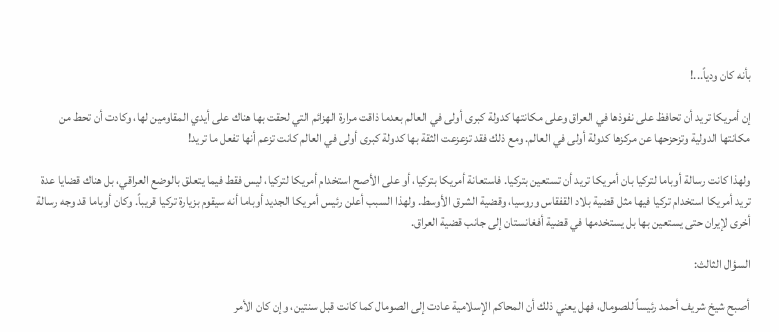بأنه كان ودياً...!

إن أمريكا تريد أن تحافظ على نفوذها في العراق وعلى مكانتها كدولة كبرى أولى في العالم بعدما ذاقت مرارة الهزائم التي لحقت بها هناك على أيدي المقاومين لها، وكادت أن تحط من مكانتها الدولية وتزحزحها عن مركزها كدولة أولى في العالم. ومع ذلك فقد تزعزعت الثقة بها كدولة كبرى أولى في العالم كانت تزعم أنها تفعل ما تريد!

ولهذا كانت رسالة أوباما لتركيا بان أمريكا تريد أن تستعين بتركيا. فاستعانة أمريكا بتركيا، أو على الأصح استخدام أمريكا لتركيا، ليس فقط فيما يتعلق بالوضع العراقي، بل هناك قضايا عدة تريد أمريكا استخدام تركيا فيها مثل قضية بلاد القفقاس وروسيا، وقضية الشرق الأوسط. ولهذا السبب أعلن رئيس أمريكا الجديد أوباما أنه سيقوم بزيارة تركيا قريباً. وكان أوباما قد وجه رسالة أخرى لإيران حتى يستعين بها بل يستخدمها في قضية أفغانستان إلى جانب قضية العراق.

السؤال الثالث:

أصبح شيخ شريف أحمد رئيساً للصومال، فهل يعني ذلك أن المحاكم الإسلامية عادت إلى الصومال كما كانت قبل سنتين، وإن كان الأمر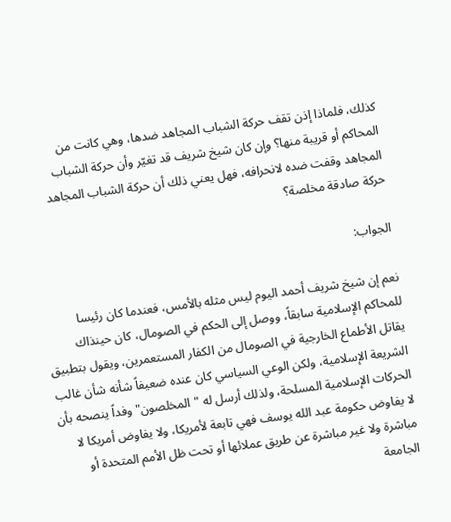كذلك، فلماذا إذن تقف حركة الشباب المجاهد ضدها، وهي كانت من المحاكم أو قريبة منها؟ وإن كان شيخ شريف قد تغيّر وأن حركة الشباب المجاهد وقفت ضده لانحرافه، فهل يعني ذلك أن حركة الشباب المجاهد حركة صادقة مخلصة؟

الجواب:

نعم إن شيخ شريف أحمد اليوم ليس مثله بالأمس، فعندما كان رئيسا للمحاكم الإسلامية سابقاً، ووصل إلى الحكم في الصومال، كان حينذاك يقاتل الأطماع الخارجية في الصومال من الكفار المستعمرين، ويقول بتطبيق الشريعة الإسلامية، ولكن الوعي السياسي كان عنده ضعيفاً شأنه شأن غالب الحركات الإسلامية المسلحة، ولذلك أرسل له "المخلصون" وفداً ينصحه بأن لا يفاوض حكومة عبد الله يوسف فهي تابعة لأمريكا، ولا يفاوض أمريكا لا مباشرة ولا غير مباشرة عن طريق عملائها أو تحت ظل الأمم المتحدة أو الجامعة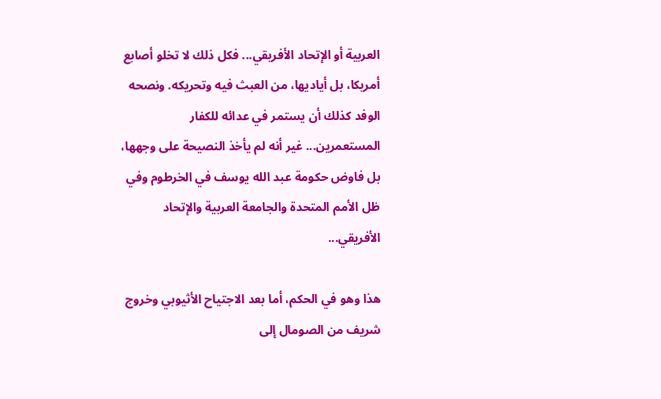العربية أو الإتحاد الأفريقي... فكل ذلك لا تخلو أصابع أمريكا، بل أياديها، من العبث فيه وتحريكه. ونصحه الوفد كذلك أن يستمر في عدائه للكفار المستعمرين... غير أنه لم يأخذ النصيحة على وجهها، بل فاوض حكومة عبد الله يوسف في الخرطوم وفي ظل الأمم المتحدة والجامعة العربية والإتحاد الأفريقي...

هذا وهو في الحكم، أما بعد الاجتياح الأثيوبي وخروج شريف من الصومال إلى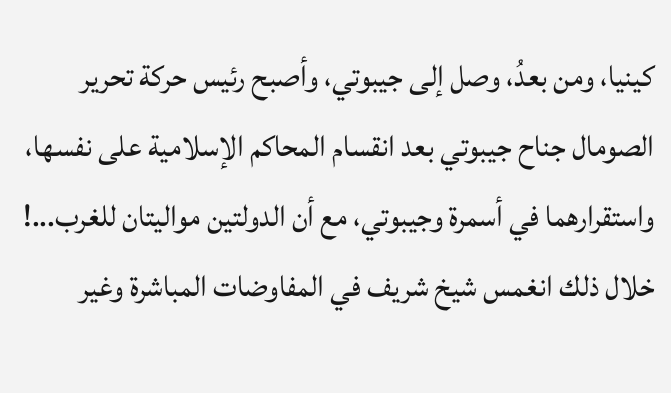كينيا، ومن بعدُ، وصل إلى جيبوتي، وأصبح رئيس حركة تحرير الصومال جناح جيبوتي بعد انقسام المحاكم الإسلامية على نفسها، واستقرارهما في أسمرة وجيبوتي، مع أن الدولتين مواليتان للغرب...! خلال ذلك انغمس شيخ شريف في المفاوضات المباشرة وغير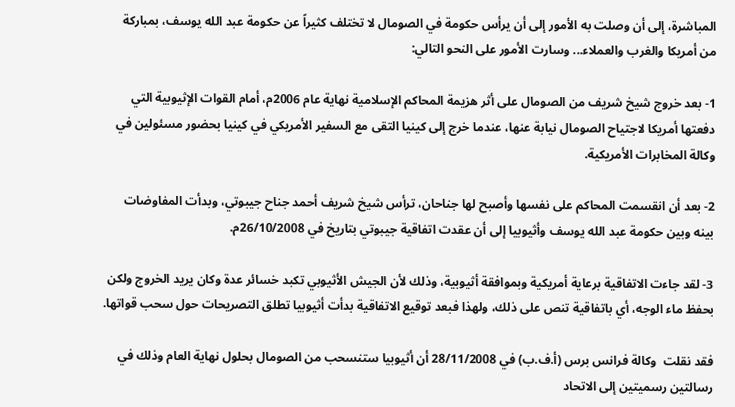المباشرة، إلى أن وصلت به الأمور إلى أن يرأس حكومة في الصومال لا تختلف كثيراً عن حكومة عبد الله يوسف، بمباركة من أمريكا والغرب والعملاء... وسارت الأمور على النحو التالي:

1- بعد خروج شيخ شريف من الصومال على أثر هزيمة المحاكم الإسلامية نهاية عام 2006م، أمام القوات الإثيوبية التي دفعتها أمريكا لاجتياح الصومال نيابة عنها، عندما خرج إلى كينيا التقى مع السفير الأمريكي في كينيا بحضور مسئولين في وكالة المخابرات الأمريكية.

2- بعد أن انقسمت المحاكم على نفسها وأصبح لها جناحان، ترأس شيخ شريف أحمد جناح جيبوتي، وبدأت المفاوضات بينه وبين حكومة عبد الله يوسف وأثيوبيا إلى أن عقدت اتفاقية جيبوتي بتاريخ في 26/10/2008م.

3- لقد جاءت الاتفاقية برعاية أمريكية وبموافقة أثيوبية، وذلك لأن الجيش الأثيوبي تكبد خسائر عدة وكان يريد الخروج ولكن بحفظ ماء الوجه، أي باتفاقية تنص على ذلك، ولهذا فبعد توقيع الاتفاقية بدأت أثيوبيا تطلق التصريحات حول سحب قواتها.

فقد نقلت  وكالة فرانس برس (أ.ف.ب) في 28/11/2008 أن أثيوبيا ستنسحب من الصومال بحلول نهاية العام وذلك في رسالتين رسميتين إلى الاتحاد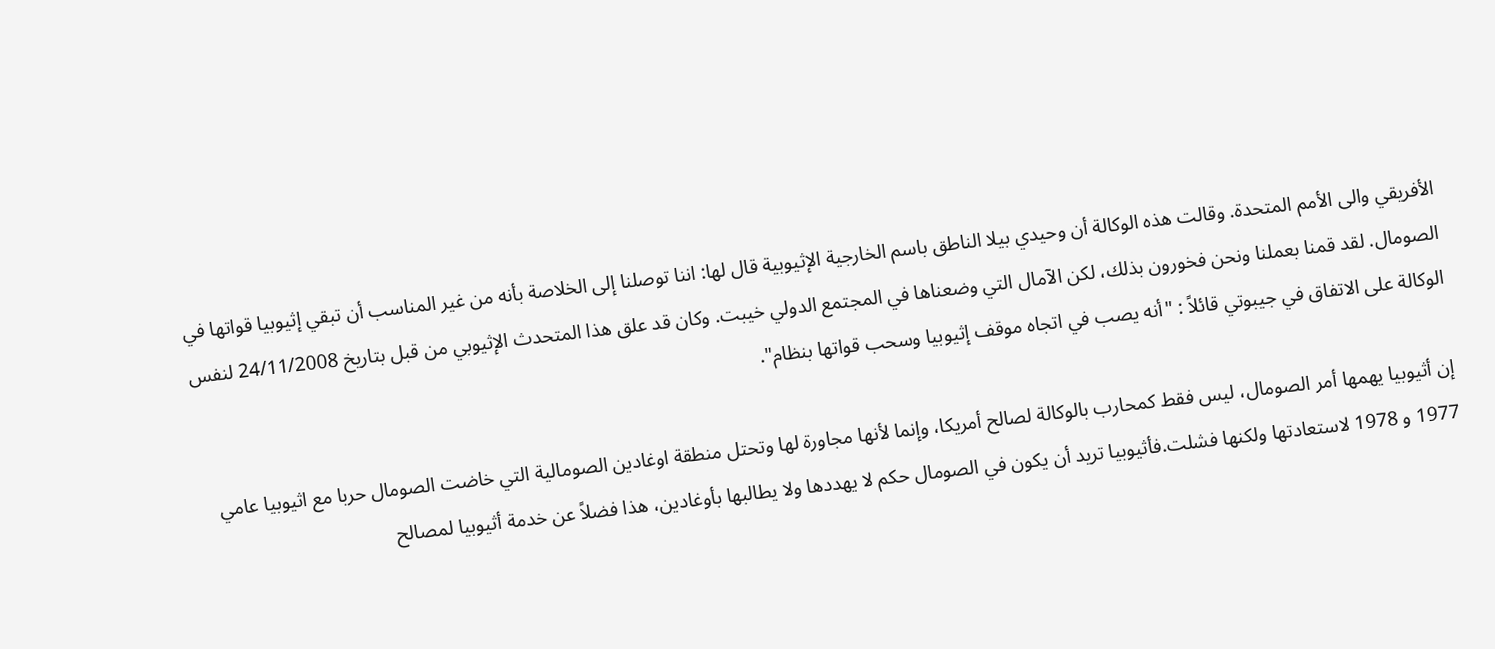الأفريقي والى الأمم المتحدة. وقالت هذه الوكالة أن وحيدي بيلا الناطق باسم الخارجية الإثيوبية قال لها: اننا توصلنا إلى الخلاصة بأنه من غير المناسب أن تبقي إثيوبيا قواتها في الصومال. لقد قمنا بعملنا ونحن فخورون بذلك، لكن الآمال التي وضعناها في المجتمع الدولي خيبت. وكان قد علق هذا المتحدث الإثيوبي من قبل بتاريخ 24/11/2008 لنفس الوكالة على الاتفاق في جيبوتي قائلاً : "أنه يصب في اتجاه موقف إثيوبيا وسحب قواتها بنظام".

إن أثيوبيا يهمها أمر الصومال، ليس فقط كمحارب بالوكالة لصالح أمريكا، وإنما لأنها مجاورة لها وتحتل منطقة اوغادين الصومالية التي خاضت الصومال حربا مع اثيوبيا عامي 1977 و 1978 لاستعادتها ولكنها فشلت.فأثيوبيا تريد أن يكون في الصومال حكم لا يهددها ولا يطالبها بأوغادين، هذا فضلاً عن خدمة أثيوبيا لمصالح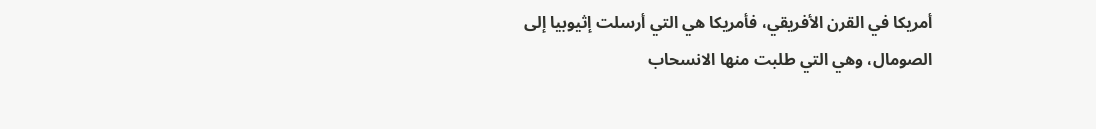أمريكا في القرن الأفريقي، فأمريكا هي التي أرسلت إثيوبيا إلى الصومال، وهي التي طلبت منها الانسحاب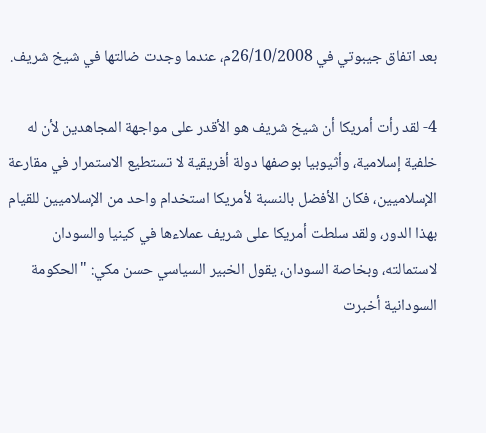بعد اتفاق جيبوتي في 26/10/2008م، عندما وجدت ضالتها في شيخ شريف.

4- لقد رأت أمريكا أن شيخ شريف هو الأقدر على مواجهة المجاهدين لأن له خلفية إسلامية، وأثيوبيا بوصفها دولة أفريقية لا تستطيع الاستمرار في مقارعة الإسلاميين، فكان الأفضل بالنسبة لأمريكا استخدام واحد من الإسلاميين للقيام بهذا الدور، ولقد سلطت أمريكا على شريف عملاءها في كينيا والسودان لاستمالته، وبخاصة السودان، يقول الخبير السياسي حسن مكي: "الحكومة السودانية أخبرت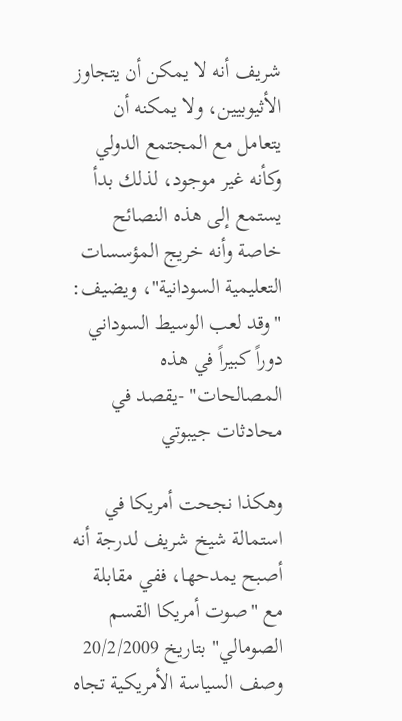شريف أنه لا يمكن أن يتجاوز الأثيوبيين، ولا يمكنه أن يتعامل مع المجتمع الدولي وكأنه غير موجود، لذلك بدأ يستمع إلى هذه النصائح خاصة وأنه خريج المؤسسات التعليمية السودانية"، ويضيف: "وقد لعب الوسيط السوداني دوراً كبيراً في هذه المصالحات" -يقصد في محادثات جيبوتي

وهكذا نجحت أمريكا في استمالة شيخ شريف لدرجة أنه أصبح يمدحها، ففي مقابلة مع "صوت أمريكا القسم الصومالي" بتاريخ 20/2/2009 وصف السياسة الأمريكية تجاه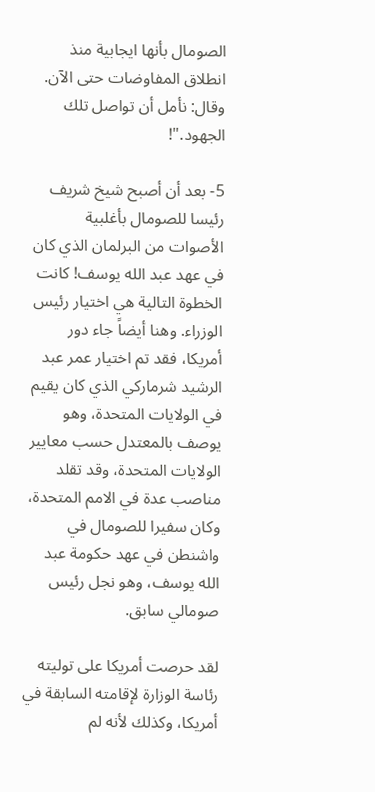الصومال بأنها ايجابية منذ انطلاق المفاوضات حتى الآن. وقال: نأمل أن تواصل تلك الجهود."!

5- بعد أن أصبح شيخ شريف رئيسا للصومال بأغلبية الأصوات من البرلمان الذي كان في عهد عبد الله يوسف! كانت الخطوة التالية هي اختيار رئيس الوزراء. وهنا أيضاً جاء دور أمريكا، فقد تم اختيار عمر عبد الرشيد شرماركي الذي كان يقيم في الولايات المتحدة، وهو يوصف بالمعتدل حسب معايير الولايات المتحدة، وقد تقلد مناصب عدة في الامم المتحدة، وكان سفيرا للصومال في واشنطن في عهد حكومة عبد الله يوسف، وهو نجل رئيس صومالي سابق.

لقد حرصت أمريكا على توليته رئاسة الوزارة لإقامته السابقة في أمريكا، وكذلك لأنه لم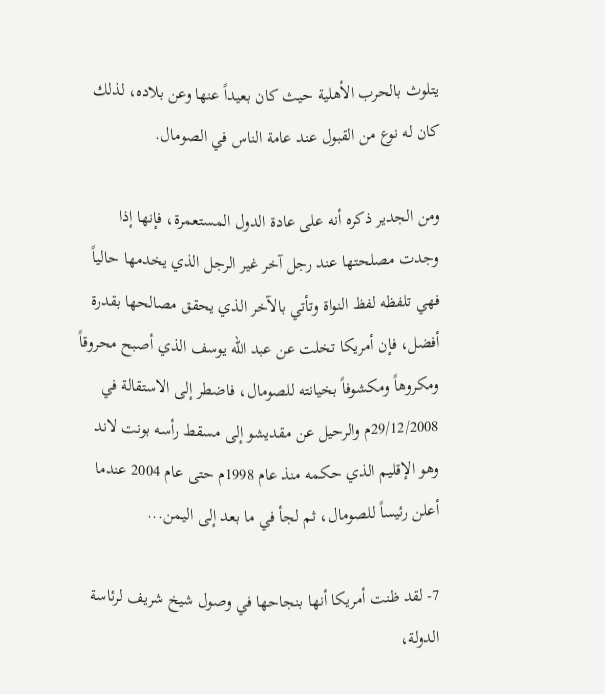يتلوث بالحرب الأهلية حيث كان بعيداً عنها وعن بلاده، لذلك كان له نوع من القبول عند عامة الناس في الصومال.

ومن الجدير ذكره أنه على عادة الدول المستعمرة، فإنها إذا وجدت مصلحتها عند رجل آخر غير الرجل الذي يخدمها حالياً فهي تلفظه لفظ النواة وتأتي بالآخر الذي يحقق مصالحها بقدرة أفضل، فإن أمريكا تخلت عن عبد الله يوسف الذي أصبح محروقاً ومكروهاً ومكشوفاً بخيانته للصومال، فاضطر إلى الاستقالة في 29/12/2008م والرحيل عن مقديشو إلى مسقط رأسه بونت لاند وهو الإقليم الذي حكمه منذ عام 1998م حتى عام 2004 عندما أعلن رئيساً للصومال، ثم لجأ في ما بعد إلى اليمن...

7- لقد ظنت أمريكا أنها بنجاحها في وصول شيخ شريف لرئاسة الدولة،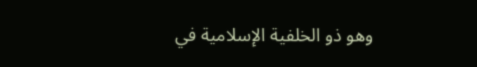وهو ذو الخلفية الإسلامية في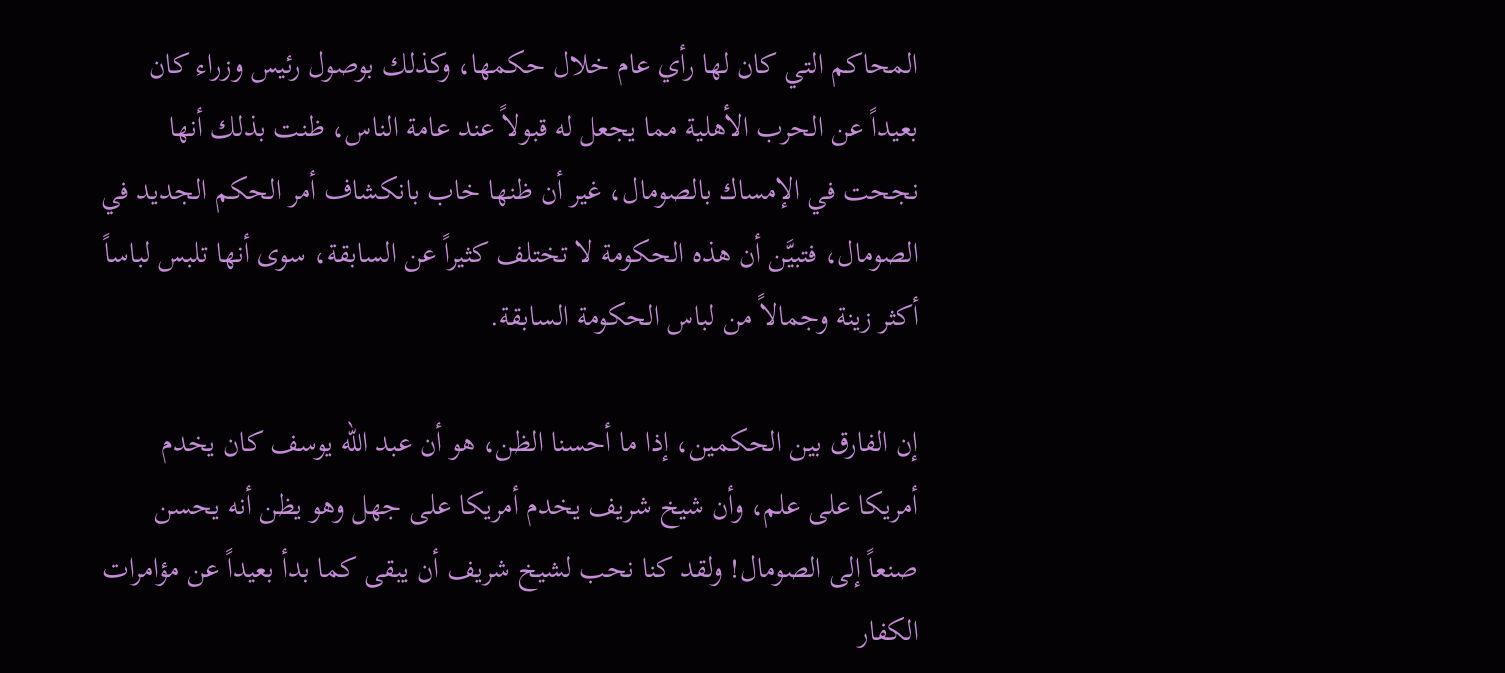المحاكم التي كان لها رأي عام خلال حكمها، وكذلك بوصول رئيس وزراء كان بعيداً عن الحرب الأهلية مما يجعل له قبولاً عند عامة الناس، ظنت بذلك أنها نجحت في الإمساك بالصومال، غير أن ظنها خاب بانكشاف أمر الحكم الجديد في الصومال، فتبيَّن أن هذه الحكومة لا تختلف كثيراً عن السابقة، سوى أنها تلبس لباساً أكثر زينة وجمالاً من لباس الحكومة السابقة.

إن الفارق بين الحكمين، إذا ما أحسنا الظن، هو أن عبد الله يوسف كان يخدم أمريكا على علم، وأن شيخ شريف يخدم أمريكا على جهل وهو يظن أنه يحسن صنعاً إلى الصومال! ولقد كنا نحب لشيخ شريف أن يبقى كما بدأ بعيداً عن مؤامرات الكفار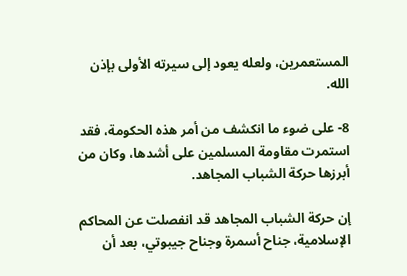المستعمرين، ولعله يعود إلى سيرته الأولى بإذن الله.

8- على ضوء ما انكشف من أمر هذه الحكومة، فقد استمرت مقاومة المسلمين على أشدها، وكان من أبرزها حركة الشباب المجاهد.

إن حركة الشباب المجاهد قد انفصلت عن المحاكم الإسلامية، جناح أسمرة وجناح جيبوتي، بعد أن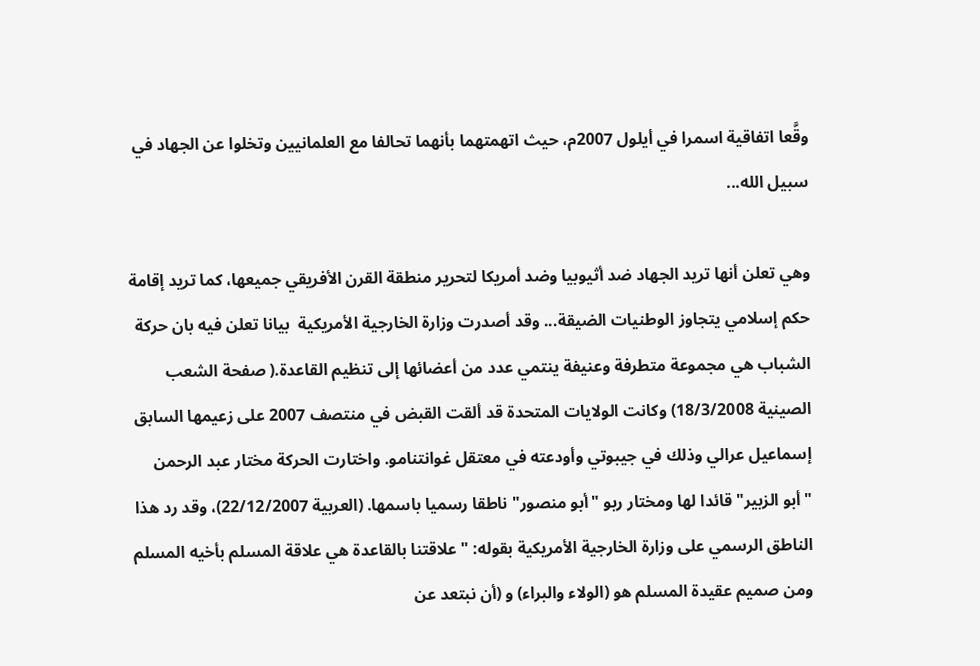وقَّعا اتفاقية اسمرا في أيلول 2007م، حيث اتهمتهما بأنهما تحالفا مع العلمانيين وتخلوا عن الجهاد في سبيل الله...

وهي تعلن أنها تريد الجهاد ضد أثيوبيا وضد أمريكا لتحرير منطقة القرن الأفريقي جميعها، كما تريد إقامة حكم إسلامي يتجاوز الوطنيات الضيقة... وقد أصدرت وزارة الخارجية الأمريكية  بيانا تعلن فيه بان حركة الشباب هي مجموعة متطرفة وعنيفة ينتمي عدد من أعضائها إلى تنظيم القاعدة.( صفحة الشعب الصينية 18/3/2008) وكانت الولايات المتحدة قد ألقت القبض في منتصف 2007 على زعيمها السابق إسماعيل عرالي وذلك في جيبوتي وأودعته في معتقل غوانتنامو. واختارت الحركة مختار عبد الرحمن "أبو الزبير" قائدا لها ومختار ربو "أبو منصور" ناطقا رسميا باسمها. (العربية 22/12/2007)، وقد رد هذا الناطق الرسمي على وزارة الخارجية الأمريكية بقوله: " علاقتنا بالقاعدة هي علاقة المسلم بأخيه المسلم ومن صميم عقيدة المسلم هو (الولاء والبراء) و (أن نبتعد عن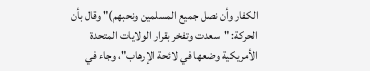الكفار وأن نصل جميع المسلمين ونحبهم)" وقال بأن الحركة: "سعدت وتفخر بقرار الولايات المتحدة الأمريكية وضعها في لائحة الإرهاب"، وجاء في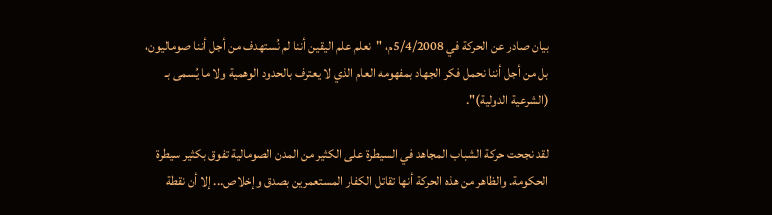بيان صادر عن الحركة في 5/4/2008م، "نعلم علم اليقين أننا لم نُستهدف من أجل أننا صوماليون، بل من أجل أننا نحمل فكر الجهاد بمفهومه العام الذي لا يعترف بالحدود الوهمية ولا ما يُسمى بـ (الشرعية الدولية)".

لقد نجحت حركة الشباب المجاهد في السيطرة على الكثير من المدن الصومالية تفوق بكثير سيطرة الحكومة. والظاهر من هذه الحركة أنها تقاتل الكفار المستعمرين بصدق وإخلاص... إلا أن نقطة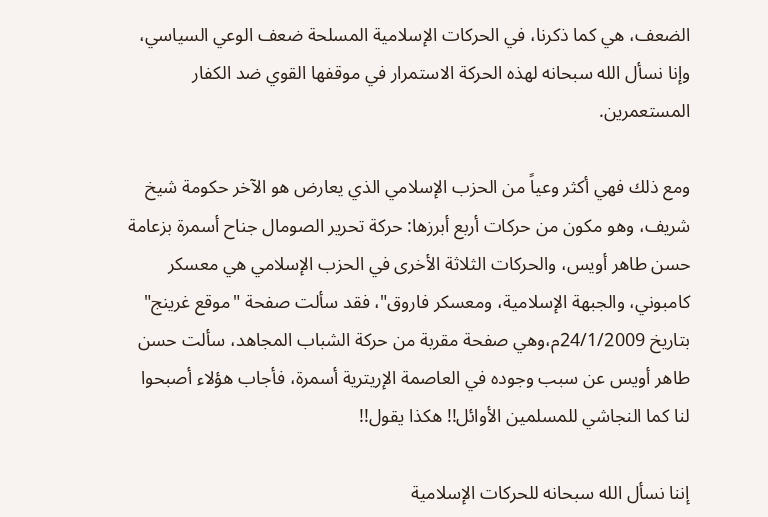الضعف، هي كما ذكرنا، في الحركات الإسلامية المسلحة ضعف الوعي السياسي، وإنا نسأل الله سبحانه لهذه الحركة الاستمرار في موقفها القوي ضد الكفار المستعمرين.

ومع ذلك فهي أكثر وعياً من الحزب الإسلامي الذي يعارض هو الآخر حكومة شيخ شريف، وهو مكون من حركات أربع أبرزها: حركة تحرير الصومال جناح أسمرة بزعامة حسن طاهر أويس، والحركات الثلاثة الأخرى في الحزب الإسلامي هي معسكر كامبوني، والجبهة الإسلامية، ومعسكر فاروق"، فقد سألت صفحة "موقع غرينج" بتاريخ 24/1/2009م،وهي صفحة مقربة من حركة الشباب المجاهد، سألت حسن طاهر أويس عن سبب وجوده في العاصمة الإريترية أسمرة، فأجاب هؤلاء أصبحوا لنا كما النجاشي للمسلمين الأوائل!! هكذا يقول!!

إننا نسأل الله سبحانه للحركات الإسلامية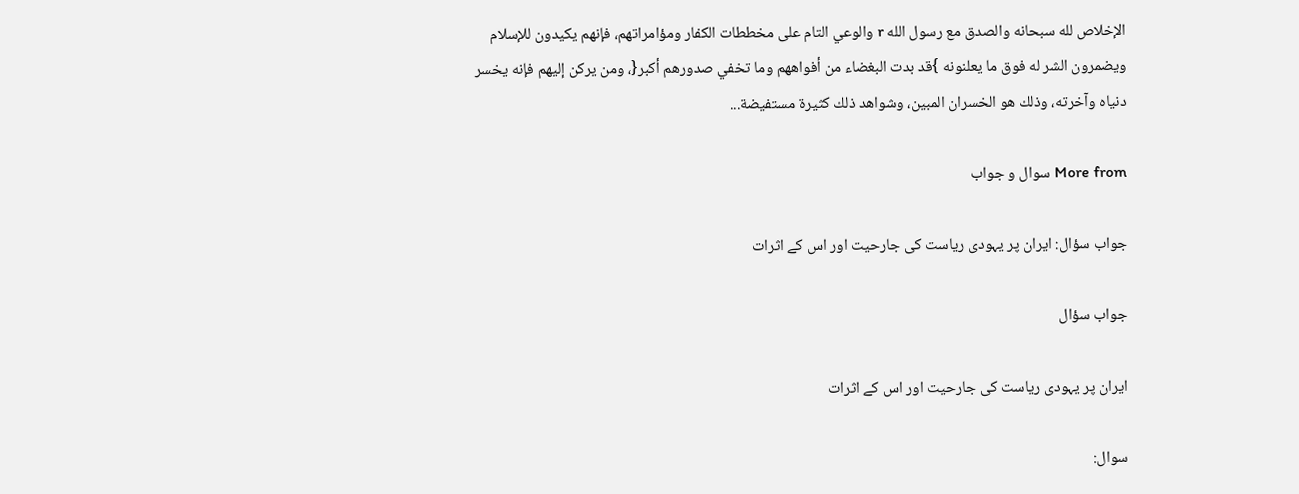الإخلاص لله سبحانه والصدق مع رسول الله r والوعي التام على مخططات الكفار ومؤامراتهم، فإنهم يكيدون للإسلام ويضمرون الشر له فوق ما يعلنونه }قد بدت البغضاء من أفواههم وما تخفي صدورهم أكبر{، ومن يركن إليهم فإنه يخسر دنياه وآخرته، وذلك هو الخسران المبين، وشواهد ذلك كثيرة مستفيضة...

More from سوال و جواب

جواب سؤال: ایران پر یہودی ریاست کی جارحیت اور اس کے اثرات

جواب سؤال

ایران پر یہودی ریاست کی جارحیت اور اس کے اثرات

سوال: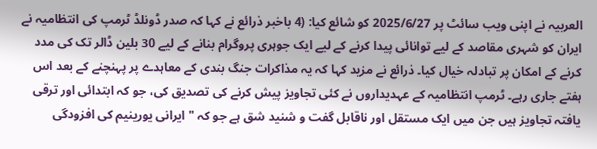العربیہ نے اپنی ویب سائٹ پر 2025/6/27 کو شائع کیا: (4 باخبر ذرائع نے کہا کہ صدر ڈونلڈ ٹرمپ کی انتظامیہ نے ایران کو شہری مقاصد کے لیے توانائی پیدا کرنے کے لیے ایک جوہری پروگرام بنانے کے لیے 30 بلین ڈالر تک کی مدد کرنے کے امکان پر تبادلہ خیال کیا۔ ذرائع نے مزید کہا کہ یہ مذاکرات جنگ بندی کے معاہدے پر پہنچنے کے بعد اس ہفتے جاری رہے۔ ٹرمپ انتظامیہ کے عہدیداروں نے کئی تجاویز پیش کرنے کی تصدیق کی، جو کہ ابتدائی اور ترقی یافتہ تجاویز ہیں جن میں ایک مستقل اور ناقابل گفت و شنید شق ہے جو کہ "ایرانی یورینیم کی افزودگی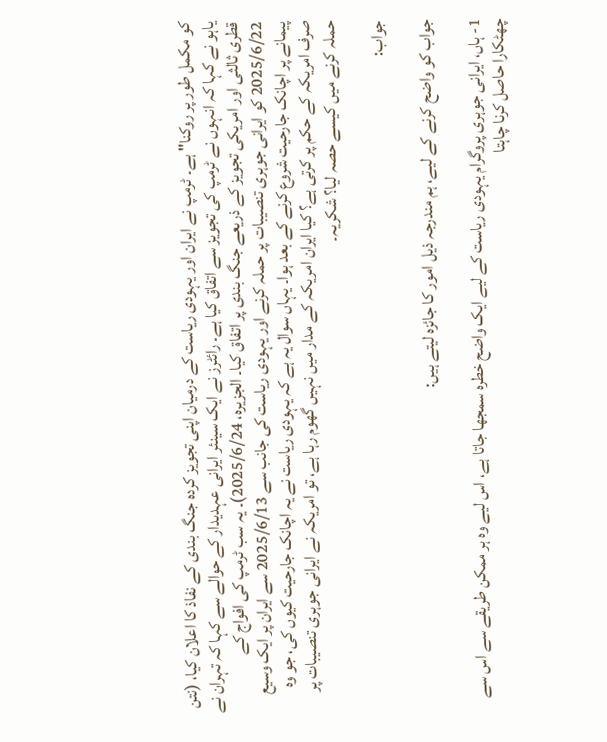کو مکمل طور پر روکنا" ہے۔ ٹرمپ نے ایران اور یہودی ریاست کے درمیان اپنی تجویز کردہ جنگ بندی کے نفاذ کا اعلان کیا، (نتن یاہو نے کہا کہ انہوں نے ٹرمپ کی تجویز سے اتفاق کیا ہے۔ رائٹرز نے ایک سینئر ایرانی عہدیدار کے حوالے سے کہا کہ تہران نے قطری ثالثی اور امریکی تجویز کے ذریعے جنگ بندی پر اتفاق کیا۔ الجزیرہ، 2025/6/24)۔ یہ سب ٹرمپ کی افواج کے 2025/6/22 کو ایرانی جوہری تنصیبات پر حملہ کرنے اور یہودی ریاست کی جانب سے 2025/6/13 سے ایران پر ایک وسیع پیمانے پر اچانک جارحیت شروع کرنے کے بعد ہوا۔ یہاں سوال یہ ہے کہ یہودی ریاست نے یہ اچانک جارحیت کیوں کی، جو وہ صرف امریکہ کے حکم پر کرتی ہے؟ کیا ایران امریکہ کے مدار میں نہیں گھوم رہا ہے، تو امریکہ نے ایرانی جوہری تنصیبات پر حملہ کرنے میں کیسے حصہ لیا؟ شکریہ۔

جواب:

جواب کو واضح کرنے کے لیے، ہم مندرجہ ذیل امور کا جائزہ لیتے ہیں:

1- ہاں، ایرانی جوہری پروگرام یہودی ریاست کے لیے ایک واضح خطرہ سمجھا جاتا ہے، اس لیے وہ ہر ممکن طریقے سے اس سے چھٹکارا حاصل کرنا چاہتا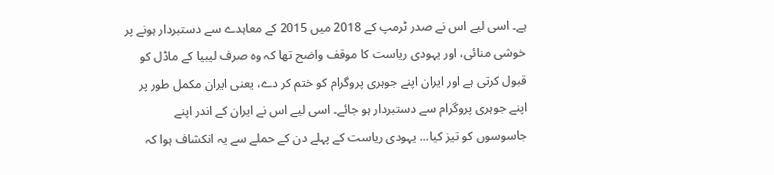ہے۔ اسی لیے اس نے صدر ٹرمپ کے 2018 میں 2015 کے معاہدے سے دستبردار ہونے پر خوشی منائی، اور یہودی ریاست کا موقف واضح تھا کہ وہ صرف لیبیا کے ماڈل کو قبول کرتی ہے اور ایران اپنے جوہری پروگرام کو ختم کر دے، یعنی ایران مکمل طور پر اپنے جوہری پروگرام سے دستبردار ہو جائے۔ اسی لیے اس نے ایران کے اندر اپنے جاسوسوں کو تیز کیا... یہودی ریاست کے پہلے دن کے حملے سے یہ انکشاف ہوا کہ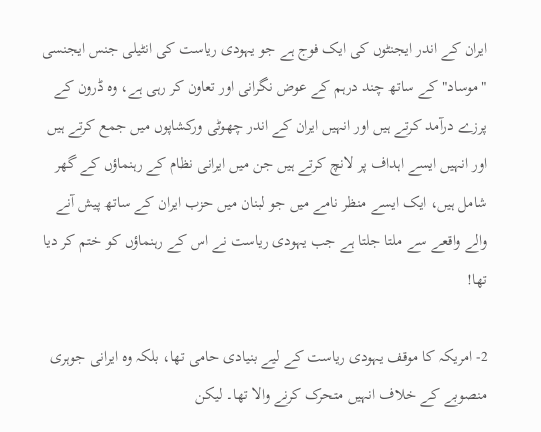ایران کے اندر ایجنٹوں کی ایک فوج ہے جو یہودی ریاست کی انٹیلی جنس ایجنسی "موساد" کے ساتھ چند درہم کے عوض نگرانی اور تعاون کر رہی ہے، وہ ڈرون کے پرزے درآمد کرتے ہیں اور انہیں ایران کے اندر چھوٹی ورکشاپوں میں جمع کرتے ہیں اور انہیں ایسے اہداف پر لانچ کرتے ہیں جن میں ایرانی نظام کے رہنماؤں کے گھر شامل ہیں، ایک ایسے منظر نامے میں جو لبنان میں حزب ایران کے ساتھ پیش آنے والے واقعے سے ملتا جلتا ہے جب یہودی ریاست نے اس کے رہنماؤں کو ختم کر دیا تھا!

2- امریکہ کا موقف یہودی ریاست کے لیے بنیادی حامی تھا، بلکہ وہ ایرانی جوہری منصوبے کے خلاف انہیں متحرک کرنے والا تھا۔ لیکن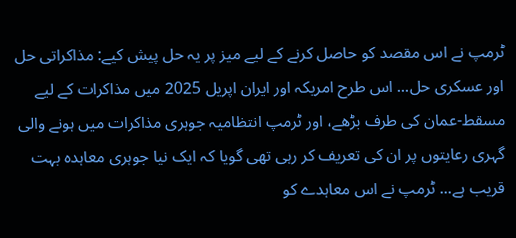ٹرمپ نے اس مقصد کو حاصل کرنے کے لیے میز پر یہ حل پیش کیے: مذاکراتی حل اور عسکری حل... اس طرح امریکہ اور ایران اپریل 2025 میں مذاکرات کے لیے مسقط-عمان کی طرف بڑھے، اور ٹرمپ انتظامیہ جوہری مذاکرات میں ہونے والی گہری رعایتوں پر ان کی تعریف کر رہی تھی گویا کہ ایک نیا جوہری معاہدہ بہت قریب ہے... ٹرمپ نے اس معاہدے کو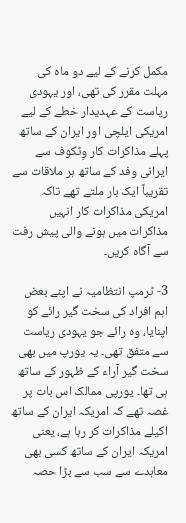مکمل کرنے کے لیے دو ماہ کی مہلت مقرر کی تھی، اور یہودی ریاست کے عہدیدار خطے کے لیے امریکی ایلچی اور ایران کے ساتھ پہلے مذاکرات کار وِٹکوف سے ایرانی وفد کے ساتھ ہر ملاقات سے تقریباً ایک بار ملتے تھے تاکہ امریکی مذاکرات کار انہیں مذاکرات میں ہونے والی پیش رفت سے آگاہ کریں۔

3- ٹرمپ انتظامیہ نے اپنے بعض اہم افراد کی سخت گیر رائے کو اپنایا، وہ رائے جو یہودی ریاست سے متفق تھی۔ یہ یورپ میں بھی سخت گیر آراء کے ظہور کے ساتھ ہی تھا۔ یورپی ممالک اس بات پر غصہ تھے کہ امریکہ ایران کے ساتھ اکیلے مذاکرات کر رہا ہے، یعنی امریکہ ایران کے ساتھ کسی بھی معاہدے سے سب سے بڑا حصہ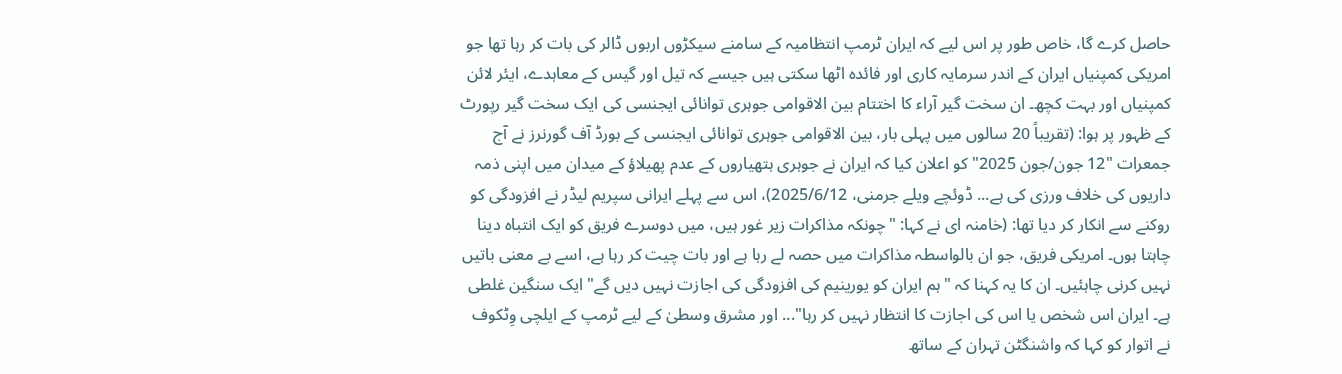حاصل کرے گا، خاص طور پر اس لیے کہ ایران ٹرمپ انتظامیہ کے سامنے سیکڑوں اربوں ڈالر کی بات کر رہا تھا جو امریکی کمپنیاں ایران کے اندر سرمایہ کاری اور فائدہ اٹھا سکتی ہیں جیسے کہ تیل اور گیس کے معاہدے، ایئر لائن کمپنیاں اور بہت کچھ۔ ان سخت گیر آراء کا اختتام بین الاقوامی جوہری توانائی ایجنسی کی ایک سخت گیر رپورٹ کے ظہور پر ہوا: (تقریباً 20 سالوں میں پہلی بار، بین الاقوامی جوہری توانائی ایجنسی کے بورڈ آف گورنرز نے آج جمعرات "12 جون/جون 2025" کو اعلان کیا کہ ایران نے جوہری ہتھیاروں کے عدم پھیلاؤ کے میدان میں اپنی ذمہ داریوں کی خلاف ورزی کی ہے... ڈوئچے ویلے جرمنی، 2025/6/12)، اس سے پہلے ایرانی سپریم لیڈر نے افزودگی کو روکنے سے انکار کر دیا تھا: (خامنہ ای نے کہا: "چونکہ مذاکرات زیر غور ہیں، میں دوسرے فریق کو ایک انتباہ دینا چاہتا ہوں۔ امریکی فریق، جو ان بالواسطہ مذاکرات میں حصہ لے رہا ہے اور بات چیت کر رہا ہے، اسے بے معنی باتیں نہیں کرنی چاہئیں۔ ان کا یہ کہنا کہ "ہم ایران کو یورینیم کی افزودگی کی اجازت نہیں دیں گے" ایک سنگین غلطی ہے۔ ایران اس شخص یا اس کی اجازت کا انتظار نہیں کر رہا"... اور مشرق وسطیٰ کے لیے ٹرمپ کے ایلچی وِٹکوف نے اتوار کو کہا کہ واشنگٹن تہران کے ساتھ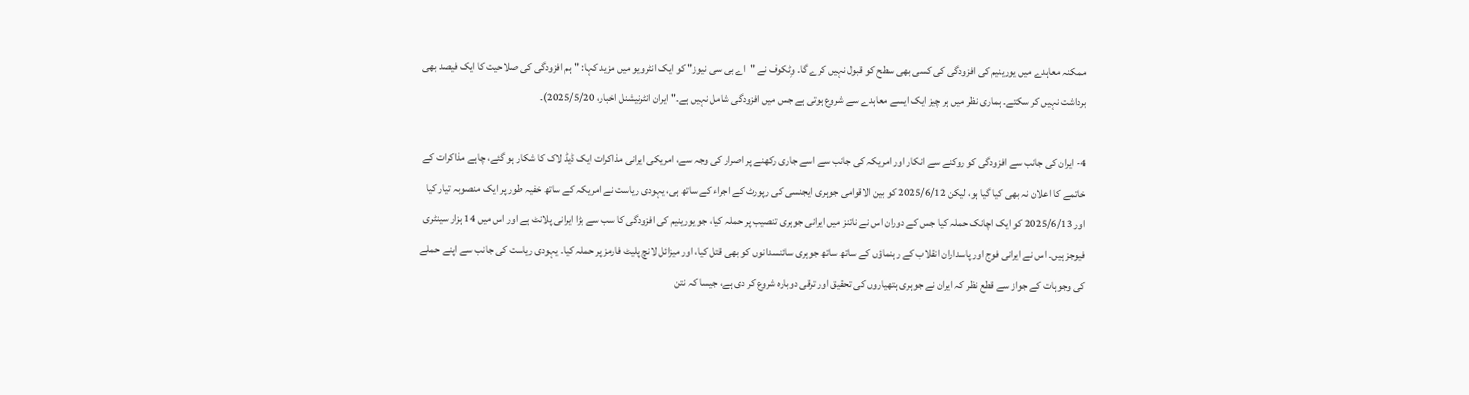ممکنہ معاہدے میں یورینیم کی افزودگی کی کسی بھی سطح کو قبول نہیں کرے گا۔ وِٹکوف نے "اے بی سی نیوز" کو ایک انٹرویو میں مزید کہا: "ہم افزودگی کی صلاحیت کا ایک فیصد بھی برداشت نہیں کر سکتے۔ ہماری نظر میں ہر چیز ایک ایسے معاہدے سے شروع ہوتی ہے جس میں افزودگی شامل نہیں ہے۔" ایران انٹرنیشنل اخبار، 2025/5/20)۔

4- ایران کی جانب سے افزودگی کو روکنے سے انکار اور امریکہ کی جانب سے اسے جاری رکھنے پر اصرار کی وجہ سے، امریکی ایرانی مذاکرات ایک ڈیڈ لاک کا شکار ہو گئے، چاہے مذاکرات کے خاتمے کا اعلان نہ بھی کیا گیا ہو، لیکن 2025/6/12 کو بین الاقوامی جوہری ایجنسی کی رپورٹ کے اجراء کے ساتھ ہی، یہودی ریاست نے امریکہ کے ساتھ خفیہ طور پر ایک منصوبہ تیار کیا اور 2025/6/13 کو ایک اچانک حملہ کیا جس کے دوران اس نے ناتنز میں ایرانی جوہری تنصیب پر حملہ کیا، جو یورینیم کی افزودگی کا سب سے بڑا ایرانی پلانٹ ہے اور اس میں 14 ہزار سینٹری فیوجز ہیں۔ اس نے ایرانی فوج اور پاسداران انقلاب کے رہنماؤں کے ساتھ ساتھ جوہری سائنسدانوں کو بھی قتل کیا، اور میزائل لانچ پلیٹ فارمز پر حملہ کیا۔ یہودی ریاست کی جانب سے اپنے حملے کی وجوہات کے جواز سے قطع نظر کہ ایران نے جوہری ہتھیاروں کی تحقیق اور ترقی دوبارہ شروع کر دی ہے، جیسا کہ نتن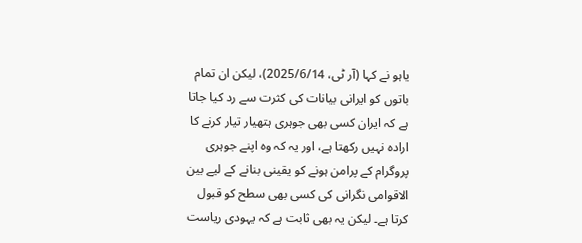یاہو نے کہا (آر ٹی، 2025/6/14)، لیکن ان تمام باتوں کو ایرانی بیانات کی کثرت سے رد کیا جاتا ہے کہ ایران کسی بھی جوہری ہتھیار تیار کرنے کا ارادہ نہیں رکھتا ہے، اور یہ کہ وہ اپنے جوہری پروگرام کے پرامن ہونے کو یقینی بنانے کے لیے بین الاقوامی نگرانی کی کسی بھی سطح کو قبول کرتا ہے۔ لیکن یہ بھی ثابت ہے کہ یہودی ریاست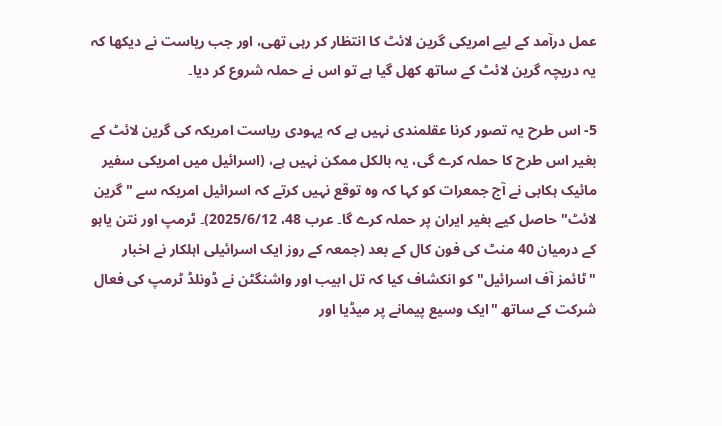عمل درآمد کے لیے امریکی گرین لائٹ کا انتظار کر رہی تھی، اور جب ریاست نے دیکھا کہ یہ دریچہ گرین لائٹ کے ساتھ کھل گیا ہے تو اس نے حملہ شروع کر دیا۔

5- اس طرح یہ تصور کرنا عقلمندی نہیں ہے کہ یہودی ریاست امریکہ کی گرین لائٹ کے بغیر اس طرح کا حملہ کرے گی، یہ بالکل ممکن نہیں ہے، (اسرائیل میں امریکی سفیر مائیک ہکابی نے آج جمعرات کو کہا کہ وہ توقع نہیں کرتے کہ اسرائیل امریکہ سے "گرین لائٹ" حاصل کیے بغیر ایران پر حملہ کرے گا۔ عرب 48، 2025/6/12)۔ ٹرمپ اور نتن یاہو کے درمیان 40 منٹ کی فون کال کے بعد (جمعہ کے روز ایک اسرائیلی اہلکار نے اخبار "ٹائمز آف اسرائیل" کو انکشاف کیا کہ تل ابیب اور واشنگٹن نے ڈونلڈ ٹرمپ کی فعال شرکت کے ساتھ "ایک وسیع پیمانے پر میڈیا اور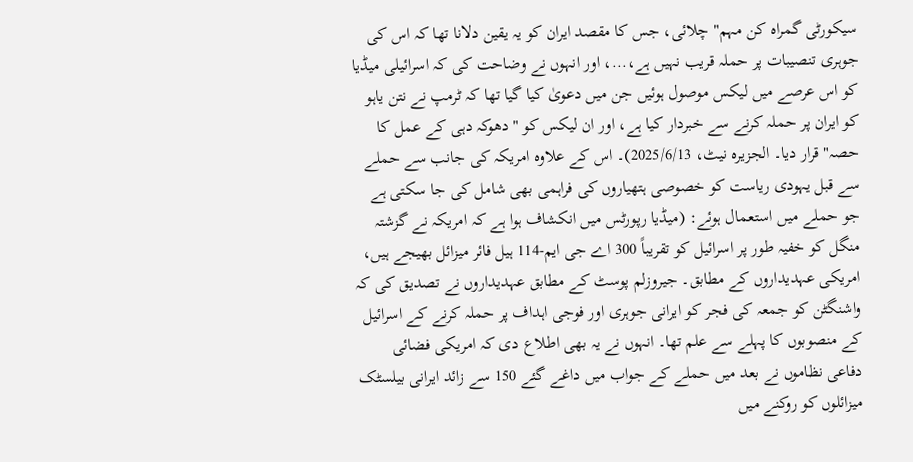سیکورٹی گمراہ کن مہم" چلائی، جس کا مقصد ایران کو یہ یقین دلانا تھا کہ اس کی جوہری تنصیبات پر حملہ قریب نہیں ہے،...، اور انہوں نے وضاحت کی کہ اسرائیلی میڈیا کو اس عرصے میں لیکس موصول ہوئیں جن میں دعویٰ کیا گیا تھا کہ ٹرمپ نے نتن یاہو کو ایران پر حملہ کرنے سے خبردار کیا ہے، اور ان لیکس کو "دھوکہ دہی کے عمل کا حصہ" قرار دیا۔ الجزیرہ نیٹ، 2025/6/13)۔ اس کے علاوہ امریکہ کی جانب سے حملے سے قبل یہودی ریاست کو خصوصی ہتھیاروں کی فراہمی بھی شامل کی جا سکتی ہے جو حملے میں استعمال ہوئے: (میڈیا رپورٹس میں انکشاف ہوا ہے کہ امریکہ نے گزشتہ منگل کو خفیہ طور پر اسرائیل کو تقریباً 300 اے جی ایم-114 ہیل فائر میزائل بھیجے ہیں، امریکی عہدیداروں کے مطابق۔ جیروزلم پوسٹ کے مطابق عہدیداروں نے تصدیق کی کہ واشنگٹن کو جمعہ کی فجر کو ایرانی جوہری اور فوجی اہداف پر حملہ کرنے کے اسرائیل کے منصوبوں کا پہلے سے علم تھا۔ انہوں نے یہ بھی اطلاع دی کہ امریکی فضائی دفاعی نظاموں نے بعد میں حملے کے جواب میں داغے گئے 150 سے زائد ایرانی بیلسٹک میزائلوں کو روکنے میں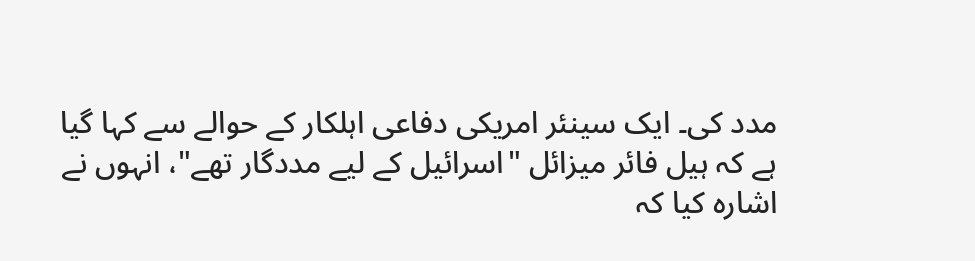مدد کی۔ ایک سینئر امریکی دفاعی اہلکار کے حوالے سے کہا گیا ہے کہ ہیل فائر میزائل "اسرائیل کے لیے مددگار تھے"، انہوں نے اشارہ کیا کہ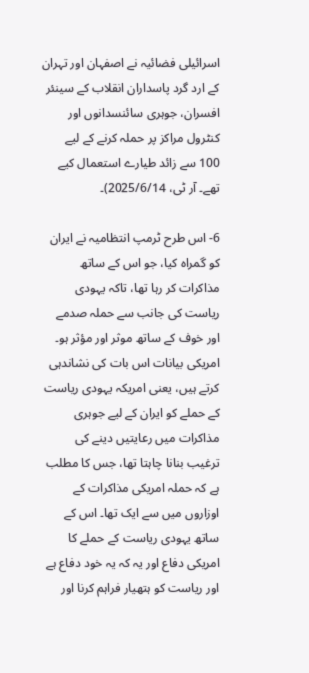اسرائیلی فضائیہ نے اصفہان اور تہران کے ارد گرد پاسداران انقلاب کے سینئر افسران، جوہری سائنسدانوں اور کنٹرول مراکز پر حملہ کرنے کے لیے 100 سے زائد طیارے استعمال کیے تھے۔ آر ٹی، 2025/6/14)۔

6- اس طرح ٹرمپ انتظامیہ نے ایران کو گمراہ کیا، جو اس کے ساتھ مذاکرات کر رہا تھا، تاکہ یہودی ریاست کی جانب سے حملہ صدمے اور خوف کے ساتھ موثر اور مؤثر ہو۔ امریکی بیانات اس بات کی نشاندہی کرتے ہیں، یعنی امریکہ یہودی ریاست کے حملے کو ایران کے لیے جوہری مذاکرات میں رعایتیں دینے کی ترغیب بنانا چاہتا تھا، جس کا مطلب ہے کہ حملہ امریکی مذاکرات کے اوزاروں میں سے ایک تھا۔ اس کے ساتھ یہودی ریاست کے حملے کا امریکی دفاع اور یہ کہ یہ خود دفاع ہے اور ریاست کو ہتھیار فراہم کرنا اور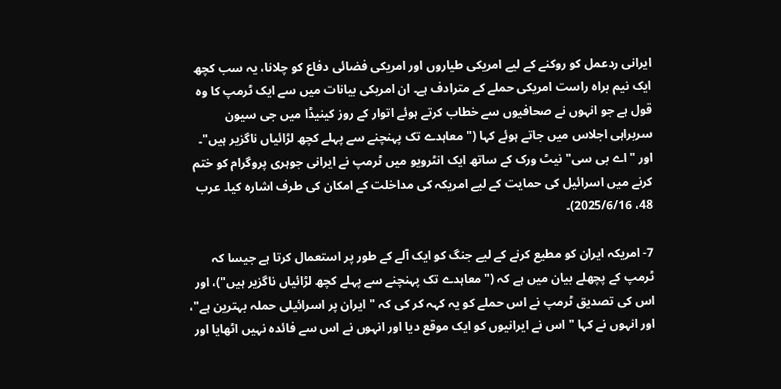ایرانی ردعمل کو روکنے کے لیے امریکی طیاروں اور امریکی فضائی دفاع کو چلانا، یہ سب کچھ ایک نیم براہ راست امریکی حملے کے مترادف ہے۔ ان امریکی بیانات میں سے ایک ٹرمپ کا وہ قول ہے جو انہوں نے صحافیوں سے خطاب کرتے ہوئے اتوار کے روز کینیڈا میں جی سیون سربراہی اجلاس میں جاتے ہوئے کہا ("معاہدے تک پہنچنے سے پہلے کچھ لڑائیاں ناگزیر ہیں"۔ اور "اے بی سی" نیٹ ورک کے ساتھ ایک انٹرویو میں ٹرمپ نے ایرانی جوہری پروگرام کو ختم کرنے میں اسرائیل کی حمایت کے لیے امریکہ کی مداخلت کے امکان کی طرف اشارہ کیا۔ عرب 48، 2025/6/16)۔

7- امریکہ ایران کو مطیع کرنے کے لیے جنگ کو ایک آلے کے طور پر استعمال کرتا ہے جیسا کہ ٹرمپ کے پچھلے بیان میں ہے کہ ("معاہدے تک پہنچنے سے پہلے کچھ لڑائیاں ناگزیر ہیں")، اور اس کی تصدیق ٹرمپ نے اس حملے کو یہ کہہ کر کی کہ "ایران پر اسرائیلی حملہ بہترین ہے"، اور انہوں نے کہا "اس نے ایرانیوں کو ایک موقع دیا اور انہوں نے اس سے فائدہ نہیں اٹھایا اور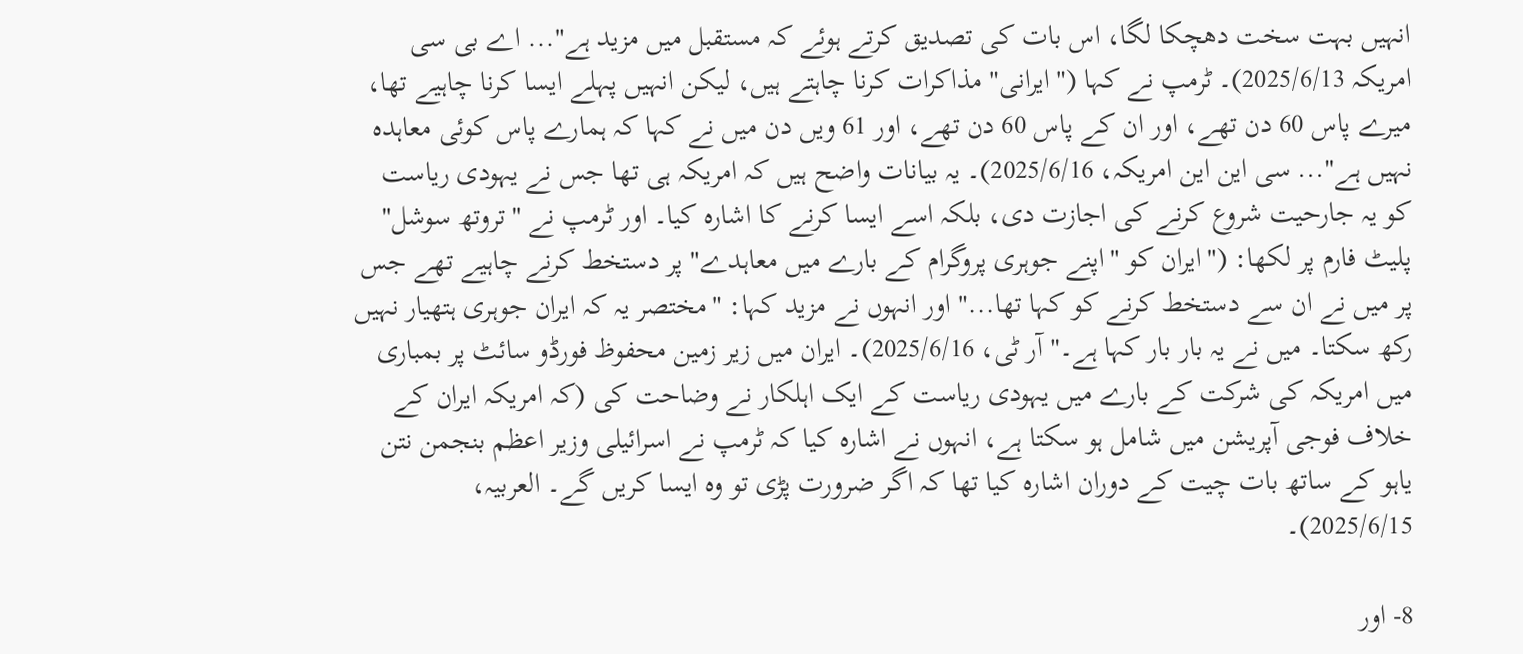انہیں بہت سخت دھچکا لگا، اس بات کی تصدیق کرتے ہوئے کہ مستقبل میں مزید ہے"... اے بی سی امریکہ 2025/6/13)۔ ٹرمپ نے کہا ("ایرانی" مذاکرات کرنا چاہتے ہیں، لیکن انہیں پہلے ایسا کرنا چاہیے تھا، میرے پاس 60 دن تھے، اور ان کے پاس 60 دن تھے، اور 61 ویں دن میں نے کہا کہ ہمارے پاس کوئی معاہدہ نہیں ہے"... سی این این امریکہ، 2025/6/16)۔ یہ بیانات واضح ہیں کہ امریکہ ہی تھا جس نے یہودی ریاست کو یہ جارحیت شروع کرنے کی اجازت دی، بلکہ اسے ایسا کرنے کا اشارہ کیا۔ اور ٹرمپ نے "تروتھ سوشل" پلیٹ فارم پر لکھا: ("ایران کو "اپنے جوہری پروگرام کے بارے میں معاہدے" پر دستخط کرنے چاہیے تھے جس پر میں نے ان سے دستخط کرنے کو کہا تھا..." اور انہوں نے مزید کہا: "مختصر یہ کہ ایران جوہری ہتھیار نہیں رکھ سکتا۔ میں نے یہ بار بار کہا ہے۔" آر ٹی، 2025/6/16)۔ ایران میں زیر زمین محفوظ فورڈو سائٹ پر بمباری میں امریکہ کی شرکت کے بارے میں یہودی ریاست کے ایک اہلکار نے وضاحت کی (کہ امریکہ ایران کے خلاف فوجی آپریشن میں شامل ہو سکتا ہے، انہوں نے اشارہ کیا کہ ٹرمپ نے اسرائیلی وزیر اعظم بنجمن نتن یاہو کے ساتھ بات چیت کے دوران اشارہ کیا تھا کہ اگر ضرورت پڑی تو وہ ایسا کریں گے۔ العربیہ، 2025/6/15)۔

8- اور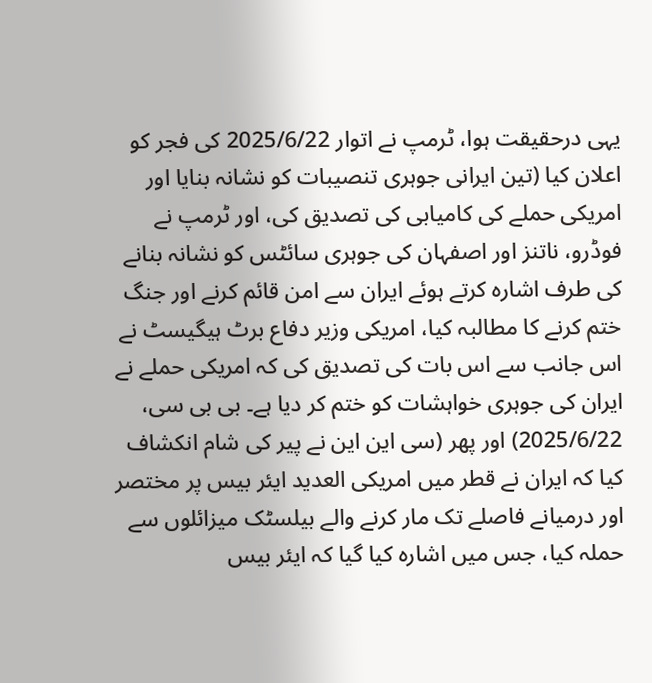یہی درحقیقت ہوا، ٹرمپ نے اتوار 2025/6/22 کی فجر کو اعلان کیا (تین ایرانی جوہری تنصیبات کو نشانہ بنایا اور امریکی حملے کی کامیابی کی تصدیق کی، اور ٹرمپ نے فوڈرو، ناتنز اور اصفہان کی جوہری سائٹس کو نشانہ بنانے کی طرف اشارہ کرتے ہوئے ایران سے امن قائم کرنے اور جنگ ختم کرنے کا مطالبہ کیا، امریکی وزیر دفاع برٹ ہیگیسٹ نے اس جانب سے اس بات کی تصدیق کی کہ امریکی حملے نے ایران کی جوہری خواہشات کو ختم کر دیا ہے۔ بی بی سی، 2025/6/22) اور پھر (سی این این نے پیر کی شام انکشاف کیا کہ ایران نے قطر میں امریکی العدید ایئر بیس پر مختصر اور درمیانے فاصلے تک مار کرنے والے بیلسٹک میزائلوں سے حملہ کیا، جس میں اشارہ کیا گیا کہ ایئر بیس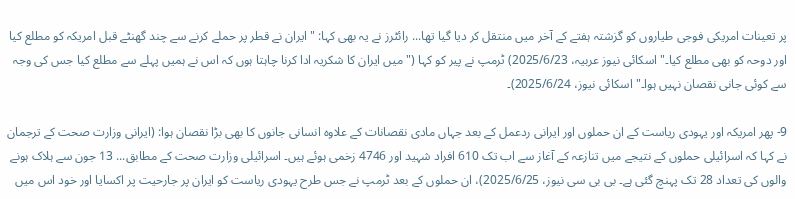پر تعینات امریکی فوجی طیاروں کو گزشتہ ہفتے کے آخر میں منتقل کر دیا گیا تھا... رائٹرز نے یہ بھی کہا: "ایران نے قطر پر حملے کرنے سے چند گھنٹے قبل امریکہ کو مطلع کیا اور دوحہ کو بھی مطلع کیا۔" اسکائی نیوز عربیہ، 2025/6/23) ٹرمپ نے پیر کو کہا ("میں ایران کا شکریہ ادا کرنا چاہتا ہوں کہ اس نے ہمیں پہلے سے مطلع کیا جس کی وجہ سے کوئی جانی نقصان نہیں ہوا۔" اسکائی نیوز، 2025/6/24)۔

9- پھر امریکہ اور یہودی ریاست کے ان حملوں اور ایرانی ردعمل کے بعد جہاں مادی نقصانات کے علاوہ انسانی جانوں کا بھی بڑا نقصان ہوا: (ایرانی وزارت صحت کے ترجمان نے کہا کہ اسرائیلی حملوں کے نتیجے میں تنازعہ کے آغاز سے اب تک 610 افراد شہید اور 4746 زخمی ہوئے ہیں۔ اسرائیلی وزارت صحت کے مطابق... 13 جون سے ہلاک ہونے والوں کی تعداد 28 تک پہنچ گئی ہے۔ بی بی سی نیوز، 2025/6/25)، ان حملوں کے بعد ٹرمپ نے جس طرح یہودی ریاست کو ایران پر جارحیت پر اکسایا اور خود اس میں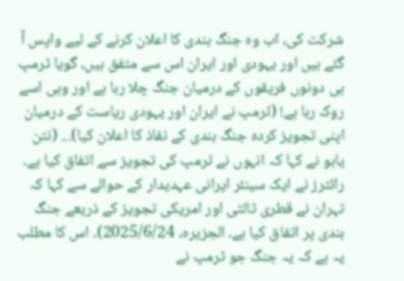شرکت کی، اب وہ جنگ بندی کا اعلان کرنے کے لیے واپس آ گئے ہیں اور یہودی اور ایران اس سے متفق ہیں، گویا ٹرمپ ہی دونوں فریقوں کے درمیان جنگ چلا رہا ہے اور وہی اسے روک رہا ہے! (ٹرمپ نے ایران اور یہودی ریاست کے درمیان اپنی تجویز کردہ جنگ بندی کے نفاذ کا اعلان کیا)... (نتن یاہو نے کہا کہ انہوں نے ٹرمپ کی تجویز سے اتفاق کیا ہے۔ رائٹرز نے ایک سینئر ایرانی عہدیدار کے حوالے سے کہا کہ تہران نے قطری ثالثی اور امریکی تجویز کے ذریعے جنگ بندی پر اتفاق کیا ہے۔ الجزیرہ، 2025/6/24)۔ اس کا مطلب یہ ہے کہ یہ جنگ جو ٹرمپ نے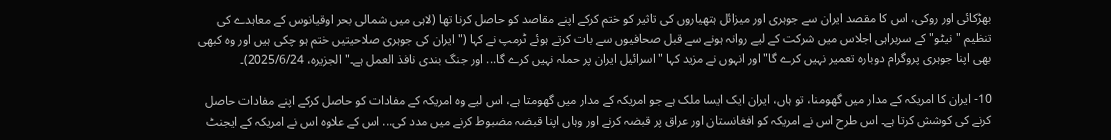بھڑکائی اور روکی، اس کا مقصد ایران سے جوہری اور میزائل ہتھیاروں کی تاثیر کو ختم کرکے اپنے مقاصد کو حاصل کرنا تھا (لاہی میں شمالی بحر اوقیانوس کے معاہدے کی تنظیم "نیٹو" کے سربراہی اجلاس میں شرکت کے لیے روانہ ہونے سے قبل صحافیوں سے بات کرتے ہوئے ٹرمپ نے کہا ("ایران کی جوہری صلاحیتیں ختم ہو چکی ہیں اور وہ کبھی بھی اپنا جوہری پروگرام دوبارہ تعمیر نہیں کرے گا" اور انہوں نے مزید کہا "اسرائیل ایران پر حملہ نہیں کرے گا... اور جنگ بندی نافذ العمل ہے۔" الجزیرہ، 2025/6/24)۔

10- ایران کا امریکہ کے مدار میں گھومنا، تو ہاں، ایران ایک ایسا ملک ہے جو امریکہ کے مدار میں گھومتا ہے، اس لیے وہ امریکہ کے مفادات کو حاصل کرکے اپنے مفادات حاصل کرنے کی کوشش کرتا ہے۔ اس طرح اس نے امریکہ کو افغانستان اور عراق پر قبضہ کرنے اور وہاں اپنا قبضہ مضبوط کرنے میں مدد کی... اس کے علاوہ اس نے امریکہ کے ایجنٹ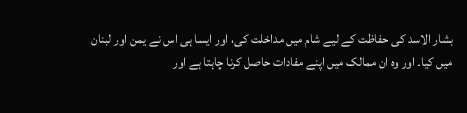بشار الاسد کی حفاظت کے لیے شام میں مداخلت کی، اور ایسا ہی اس نے یمن اور لبنان میں کیا۔ اور وہ ان ممالک میں اپنے مفادات حاصل کرنا چاہتا ہے اور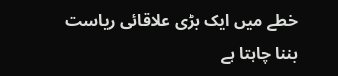خطے میں ایک بڑی علاقائی ریاست بننا چاہتا ہے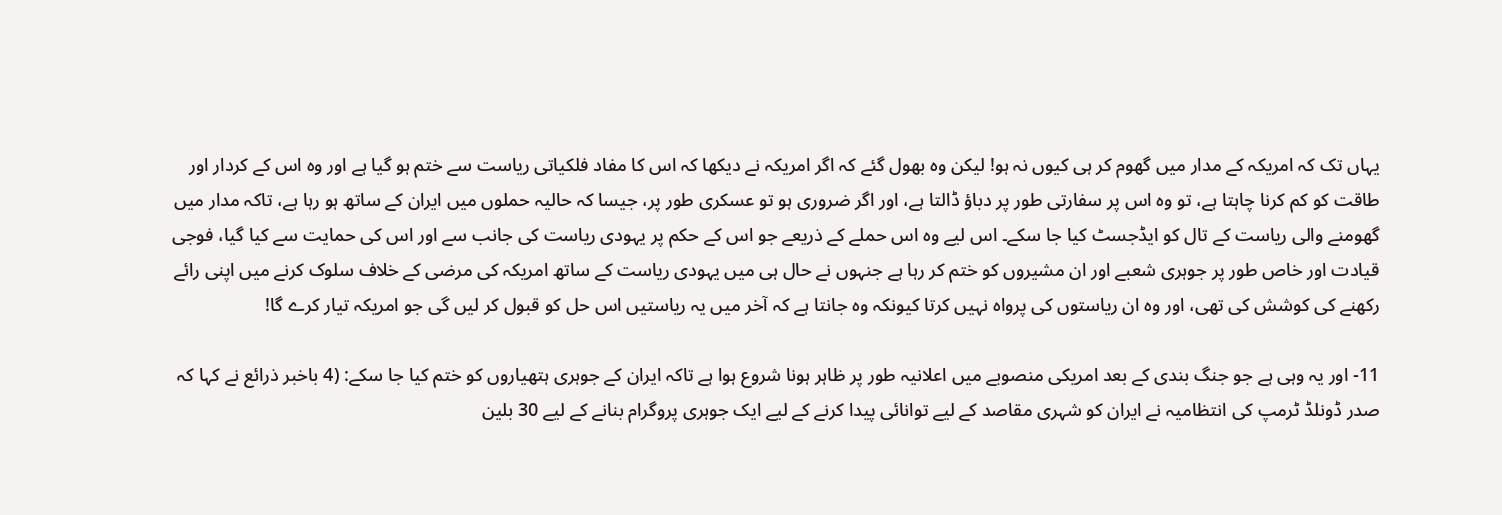یہاں تک کہ امریکہ کے مدار میں گھوم کر ہی کیوں نہ ہو! لیکن وہ بھول گئے کہ اگر امریکہ نے دیکھا کہ اس کا مفاد فلکیاتی ریاست سے ختم ہو گیا ہے اور وہ اس کے کردار اور طاقت کو کم کرنا چاہتا ہے، تو وہ اس پر سفارتی طور پر دباؤ ڈالتا ہے، اور اگر ضروری ہو تو عسکری طور پر، جیسا کہ حالیہ حملوں میں ایران کے ساتھ ہو رہا ہے، تاکہ مدار میں گھومنے والی ریاست کے تال کو ایڈجسٹ کیا جا سکے۔ اس لیے وہ اس حملے کے ذریعے جو اس کے حکم پر یہودی ریاست کی جانب سے اور اس کی حمایت سے کیا گیا، فوجی قیادت اور خاص طور پر جوہری شعبے اور ان مشیروں کو ختم کر رہا ہے جنہوں نے حال ہی میں یہودی ریاست کے ساتھ امریکہ کی مرضی کے خلاف سلوک کرنے میں اپنی رائے رکھنے کی کوشش کی تھی، اور وہ ان ریاستوں کی پرواہ نہیں کرتا کیونکہ وہ جانتا ہے کہ آخر میں یہ ریاستیں اس حل کو قبول کر لیں گی جو امریکہ تیار کرے گا!

11- اور یہ وہی ہے جو جنگ بندی کے بعد امریکی منصوبے میں اعلانیہ طور پر ظاہر ہونا شروع ہوا ہے تاکہ ایران کے جوہری ہتھیاروں کو ختم کیا جا سکے: (4 باخبر ذرائع نے کہا کہ صدر ڈونلڈ ٹرمپ کی انتظامیہ نے ایران کو شہری مقاصد کے لیے توانائی پیدا کرنے کے لیے ایک جوہری پروگرام بنانے کے لیے 30 بلین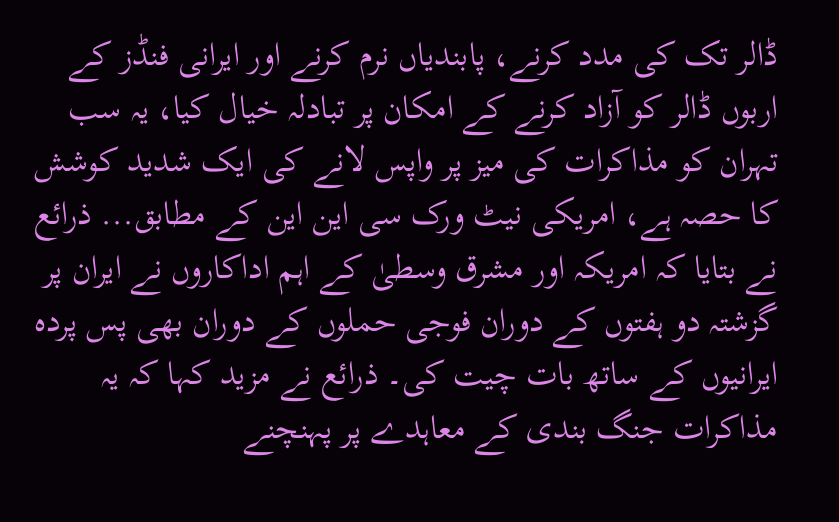ڈالر تک کی مدد کرنے، پابندیاں نرم کرنے اور ایرانی فنڈز کے اربوں ڈالر کو آزاد کرنے کے امکان پر تبادلہ خیال کیا، یہ سب تہران کو مذاکرات کی میز پر واپس لانے کی ایک شدید کوشش کا حصہ ہے، امریکی نیٹ ورک سی این این کے مطابق... ذرائع نے بتایا کہ امریکہ اور مشرق وسطیٰ کے اہم اداکاروں نے ایران پر گزشتہ دو ہفتوں کے دوران فوجی حملوں کے دوران بھی پس پردہ ایرانیوں کے ساتھ بات چیت کی۔ ذرائع نے مزید کہا کہ یہ مذاکرات جنگ بندی کے معاہدے پر پہنچنے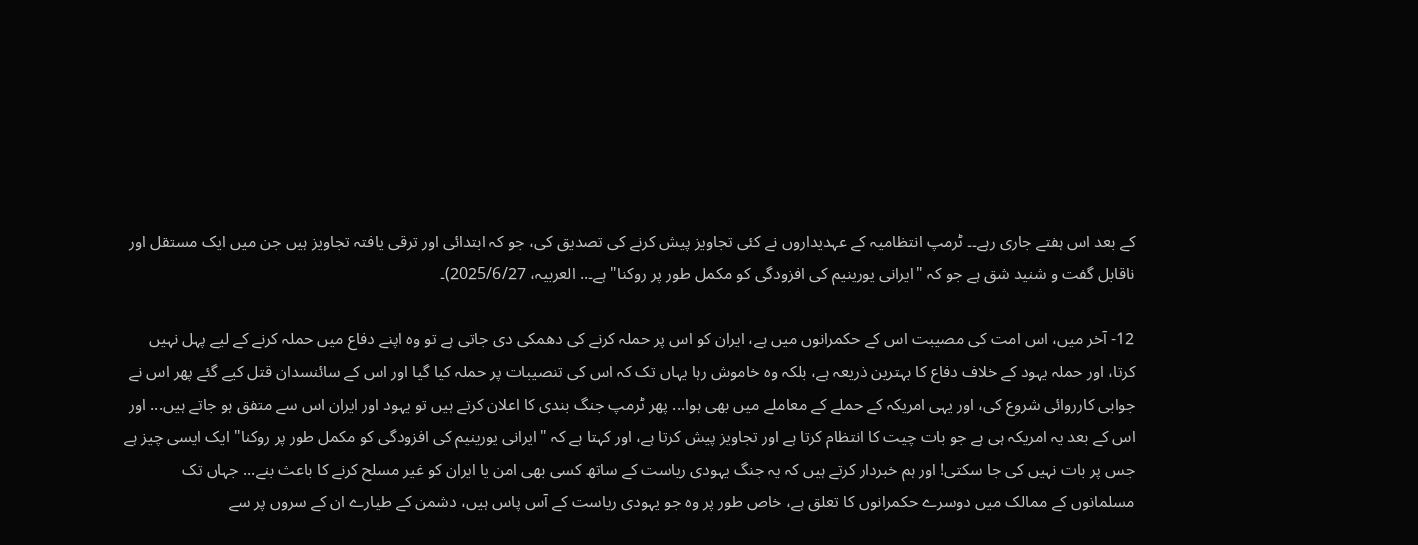کے بعد اس ہفتے جاری رہے۔۔ ٹرمپ انتظامیہ کے عہدیداروں نے کئی تجاویز پیش کرنے کی تصدیق کی، جو کہ ابتدائی اور ترقی یافتہ تجاویز ہیں جن میں ایک مستقل اور ناقابل گفت و شنید شق ہے جو کہ "ایرانی یورینیم کی افزودگی کو مکمل طور پر روکنا" ہے۔.. العربیہ، 2025/6/27)۔

12- آخر میں، اس امت کی مصیبت اس کے حکمرانوں میں ہے، ایران کو اس پر حملہ کرنے کی دھمکی دی جاتی ہے تو وہ اپنے دفاع میں حملہ کرنے کے لیے پہل نہیں کرتا، اور حملہ یہود کے خلاف دفاع کا بہترین ذریعہ ہے، بلکہ وہ خاموش رہا یہاں تک کہ اس کی تنصیبات پر حملہ کیا گیا اور اس کے سائنسدان قتل کیے گئے پھر اس نے جوابی کارروائی شروع کی، اور یہی امریکہ کے حملے کے معاملے میں بھی ہوا... پھر ٹرمپ جنگ بندی کا اعلان کرتے ہیں تو یہود اور ایران اس سے متفق ہو جاتے ہیں... اور اس کے بعد یہ امریکہ ہی ہے جو بات چیت کا انتظام کرتا ہے اور تجاویز پیش کرتا ہے، اور کہتا ہے کہ "ایرانی یورینیم کی افزودگی کو مکمل طور پر روکنا" ایک ایسی چیز ہے جس پر بات نہیں کی جا سکتی! اور ہم خبردار کرتے ہیں کہ یہ جنگ یہودی ریاست کے ساتھ کسی بھی امن یا ایران کو غیر مسلح کرنے کا باعث بنے... جہاں تک مسلمانوں کے ممالک میں دوسرے حکمرانوں کا تعلق ہے، خاص طور پر وہ جو یہودی ریاست کے آس پاس ہیں، دشمن کے طیارے ان کے سروں پر سے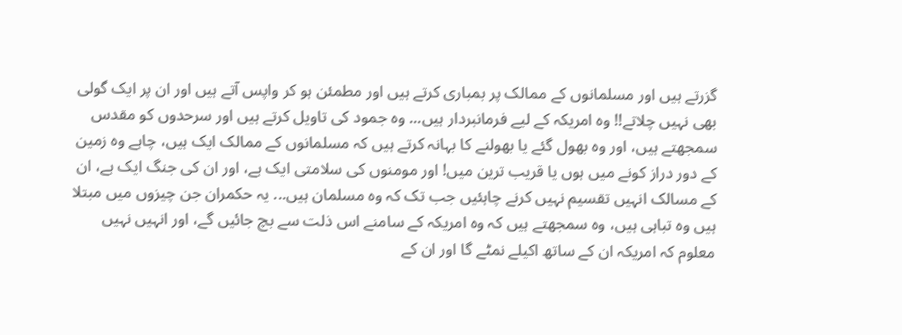گزرتے ہیں اور مسلمانوں کے ممالک پر بمباری کرتے ہیں اور مطمئن ہو کر واپس آتے ہیں اور ان پر ایک گولی بھی نہیں چلاتے!! وہ امریکہ کے لیے فرمانبردار ہیں... وہ جمود کی تاویل کرتے ہیں اور سرحدوں کو مقدس سمجھتے ہیں، اور وہ بھول گئے یا بھولنے کا بہانہ کرتے ہیں کہ مسلمانوں کے ممالک ایک ہیں، چاہے وہ زمین کے دور دراز کونے میں ہوں یا قریب ترین میں! اور مومنوں کی سلامتی ایک ہے، اور ان کی جنگ ایک ہے، ان کے مسالک انہیں تقسیم نہیں کرنے چاہئیں جب تک کہ وہ مسلمان ہیں... یہ حکمران جن چیزوں میں مبتلا ہیں وہ تباہی ہیں، وہ سمجھتے ہیں کہ وہ امریکہ کے سامنے اس ذلت سے بچ جائیں گے، اور انہیں نہیں معلوم کہ امریکہ ان کے ساتھ اکیلے نمٹے گا اور ان کے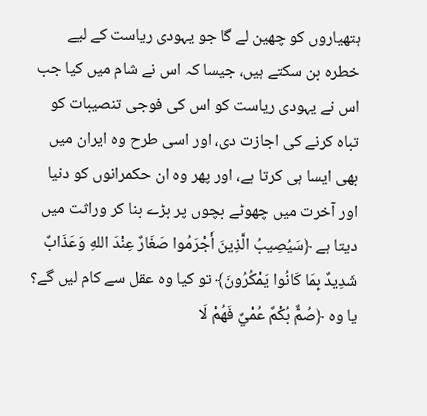ہتھیاروں کو چھین لے گا جو یہودی ریاست کے لیے خطرہ بن سکتے ہیں، جیسا کہ اس نے شام میں کیا جب اس نے یہودی ریاست کو اس کی فوجی تنصیبات کو تباہ کرنے کی اجازت دی، اور اسی طرح وہ ایران میں بھی ایسا ہی کرتا ہے، اور پھر وہ ان حکمرانوں کو دنیا اور آخرت میں چھوٹے بچوں پر بڑے بنا کر وراثت میں دیتا ہے ﴿سَيُصِيبُ الَّذِينَ أَجْرَمُوا صَغَارٌ عِنْدَ اللهِ وَعَذَابٌ شَدِيدٌ بِمَا كَانُوا يَمْكُرُونَ﴾ تو کیا وہ عقل سے کام لیں گے؟ یا وہ ﴿صُمٌّ بُكْمٌ عُمْيٌ فَهُمْ لَا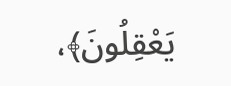يَعْقِلُونَ﴾،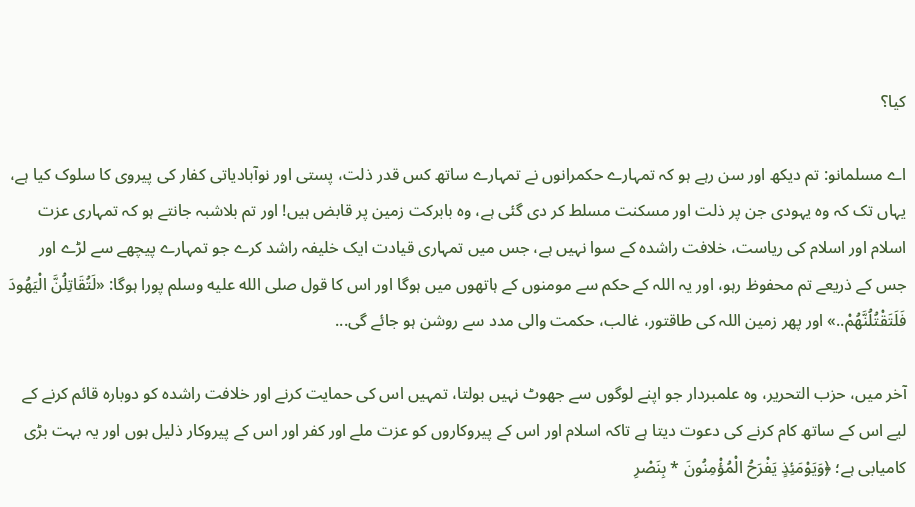کیا؟

اے مسلمانو: تم دیکھ اور سن رہے ہو کہ تمہارے حکمرانوں نے تمہارے ساتھ کس قدر ذلت، پستی اور نوآبادیاتی کفار کی پیروی کا سلوک کیا ہے، یہاں تک کہ وہ یہودی جن پر ذلت اور مسکنت مسلط کر دی گئی ہے، وہ بابرکت زمین پر قابض ہیں! اور تم بلاشبہ جانتے ہو کہ تمہاری عزت اسلام اور اسلام کی ریاست، خلافت راشدہ کے سوا نہیں ہے، جس میں تمہاری قیادت ایک خلیفہ راشد کرے جو تمہارے پیچھے سے لڑے اور جس کے ذریعے تم محفوظ رہو، اور یہ اللہ کے حکم سے مومنوں کے ہاتھوں میں ہوگا اور اس کا قول صلى الله عليه وسلم پورا ہوگا: «لَتُقَاتِلُنَّ الْيَهُودَ فَلَتَقْتُلُنَّهُمْ..» اور پھر زمین اللہ کی طاقتور، غالب، حکمت والی مدد سے روشن ہو جائے گی...

آخر میں، حزب التحریر، وہ علمبردار جو اپنے لوگوں سے جھوٹ نہیں بولتا، تمہیں اس کی حمایت کرنے اور خلافت راشدہ کو دوبارہ قائم کرنے کے لیے اس کے ساتھ کام کرنے کی دعوت دیتا ہے تاکہ اسلام اور اس کے پیروکاروں کو عزت ملے اور کفر اور اس کے پیروکار ذلیل ہوں اور یہ بہت بڑی کامیابی ہے؛ ﴿وَيَوْمَئِذٍ يَفْرَحُ الْمُؤْمِنُونَ * بِنَصْرِ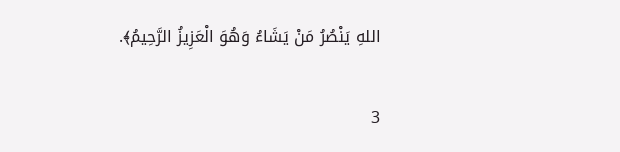اللهِ يَنْصُرُ مَنْ يَشَاءُ وَهُوَ الْعَزِيزُ الرَّحِيمُ﴾.

3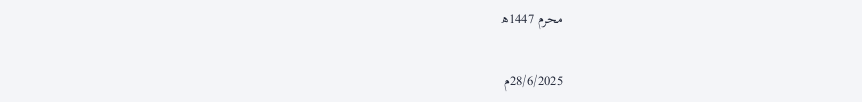محرم 1447ھ

28/6/2025م